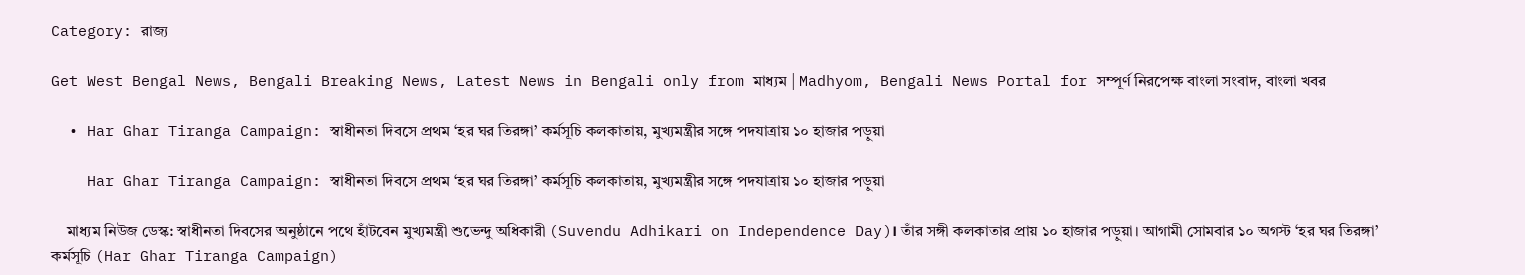Category: রাজ্য

Get West Bengal News, Bengali Breaking News, Latest News in Bengali only from মাধ্যম | Madhyom, Bengali News Portal for সম্পূর্ণ নিরপেক্ষ বাংলা সংবাদ, বাংলা খবর

  • Har Ghar Tiranga Campaign: স্বাধীনতা দিবসে প্রথম ‘হর ঘর তিরঙ্গা’ কর্মসূচি কলকাতায়, মুখ্যমন্ত্রীর সঙ্গে পদযাত্রায় ১০ হাজার পড়ুয়া

    Har Ghar Tiranga Campaign: স্বাধীনতা দিবসে প্রথম ‘হর ঘর তিরঙ্গা’ কর্মসূচি কলকাতায়, মুখ্যমন্ত্রীর সঙ্গে পদযাত্রায় ১০ হাজার পড়ুয়া

    মাধ্যম নিউজ ডেস্ক: স্বাধীনতা দিবসের অনুষ্ঠানে পথে হাঁটবেন মুখ্যমন্ত্রী শুভেন্দু অধিকারী (Suvendu Adhikari on Independence Day)। তাঁর সঙ্গী কলকাতার প্রায় ১০ হাজার পড়ুয়া। আগামী সোমবার ১০ অগস্ট ‘হর ঘর তিরঙ্গা’ কর্মসূচি (Har Ghar Tiranga Campaign)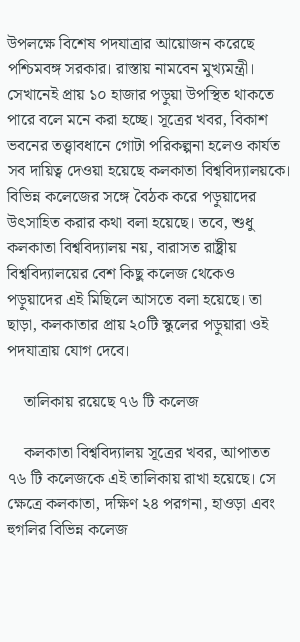উপলক্ষে বিশেষ পদযাত্রার আয়োজন করেছে পশ্চিমবঙ্গ সরকার। রাস্তায় নামবেন মুখ্যমন্ত্রী। সেখানেই প্রায় ১০ হাজার পড়ুয়া উপস্থিত থাকতে পারে বলে মনে করা হচ্ছে। সূত্রের খবর, বিকাশ ভবনের তত্ত্বাবধানে গোটা পরিকল্পনা হলেও কার্যত সব দায়িত্ব দেওয়া হয়েছে কলকাতা বিশ্ববিদ্যালয়কে। বিভিন্ন কলেজের সঙ্গে বৈঠক করে পড়ুয়াদের উৎসাহিত করার কথা বলা হয়েছে। তবে, শুধু কলকাতা বিশ্ববিদ্যালয় নয়, বারাসত রাষ্ট্রীয় বিশ্ববিদ্যালয়ের বেশ কিছু কলেজ থেকেও পড়ুয়াদের এই মিছিলে আসতে বলা হয়েছে। তা ছাড়া, কলকাতার প্রায় ২০টি স্কুলের পড়ুয়ারা ওই পদযাত্রায় যোগ দেবে।

    তালিকায় রয়েছে ৭৬ টি কলেজ

    কলকাতা বিশ্ববিদ্যালয় সূত্রের খবর, আপাতত ৭৬ টি কলেজকে এই তালিকায় রাখা হয়েছে। সে ক্ষেত্রে কলকাতা, দক্ষিণ ২৪ পরগনা, হাওড়া এবং হুগলির বিভিন্ন কলেজ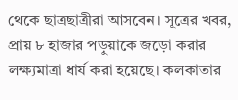থেকে ছাত্রছাত্রীরা আসবেন। সূত্রের খবর, প্রায় ৮ হাজার পড়ুয়াকে জড়ো করার লক্ষ্যমাত্রা ধার্য করা হয়েছে। কলকাতার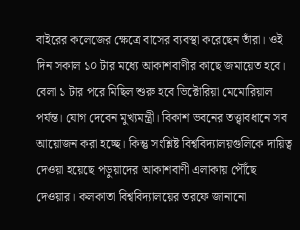বাইরের কলেজের ক্ষেত্রে বাসের ব্যবস্থা করেছেন তাঁরা। ওই দিন সকাল ১০ টার মধ্যে আকাশবাণীর কাছে জমায়েত হবে। বেলা ১ টার পরে মিছিল শুরু হবে ভিক্টোরিয়া মেমোরিয়াল পর্যন্ত। যোগ দেবেন মুখ্যমন্ত্রী। বিকাশ ভবনের তত্ত্বাবধানে সব আয়োজন করা হচ্ছে। কিন্তু সংশ্লিষ্ট বিশ্ববিদ্যালয়গুলিকে দায়িত্ব দেওয়া হয়েছে পড়ুয়াদের আকাশবাণী এলাকায় পৌঁছে দেওয়ার। কলকাতা বিশ্ববিদ্যালয়ের তরফে জানানো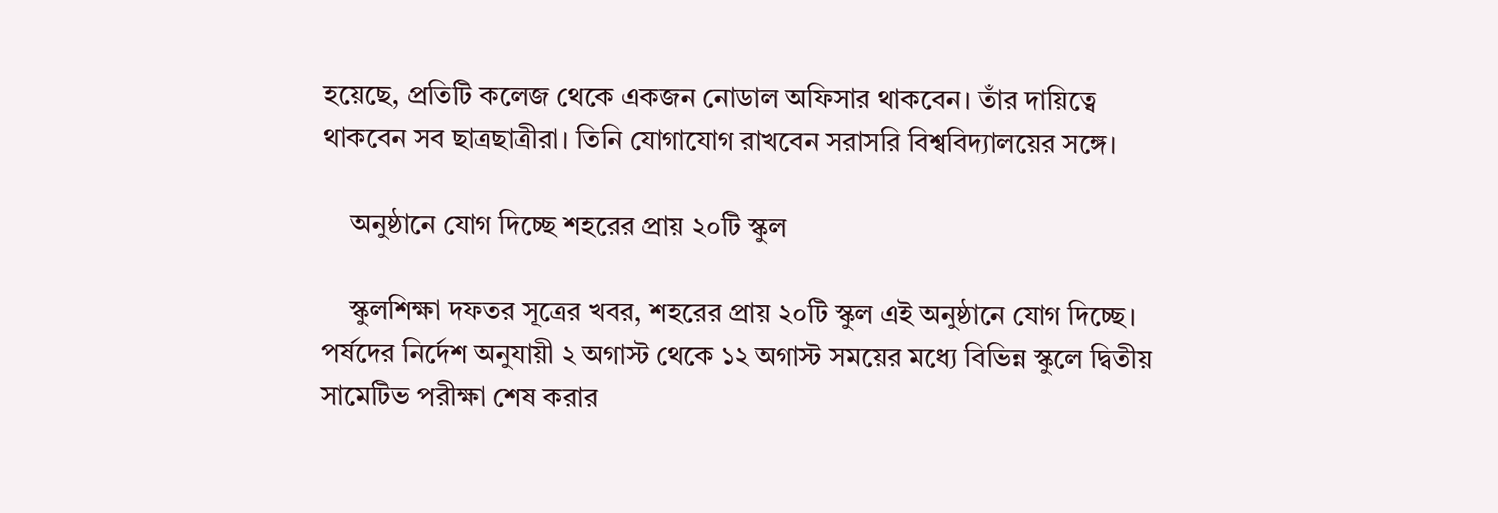হয়েছে, প্রতিটি কলেজ থেকে একজন নোডাল অফিসার থাকবেন। তাঁর দায়িত্বে থাকবেন সব ছাত্রছাত্রীরা। তিনি যোগাযোগ রাখবেন সরাসরি বিশ্ববিদ্যালয়ের সঙ্গে।

    অনুষ্ঠানে যোগ দিচ্ছে শহরের প্রায় ২০টি স্কুল

    স্কুলশিক্ষা দফতর সূত্রের খবর, শহরের প্রায় ২০টি স্কুল এই অনুষ্ঠানে যোগ দিচ্ছে। পর্ষদের নির্দেশ অনুযায়ী ২ অগাস্ট থেকে ১২ অগাস্ট সময়ের মধ্যে বিভিন্ন স্কুলে দ্বিতীয় সামেটিভ পরীক্ষা শেষ করার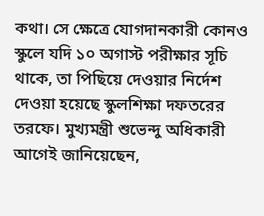কথা। সে ক্ষেত্রে যোগদানকারী কোনও স্কুলে যদি ১০ অগাস্ট পরীক্ষার সূচি থাকে, তা পিছিয়ে দেওয়ার নির্দেশ দেওয়া হয়েছে স্কুলশিক্ষা দফতরের তরফে। মুখ্যমন্ত্রী শুভেন্দু অধিকারী আগেই জানিয়েছেন,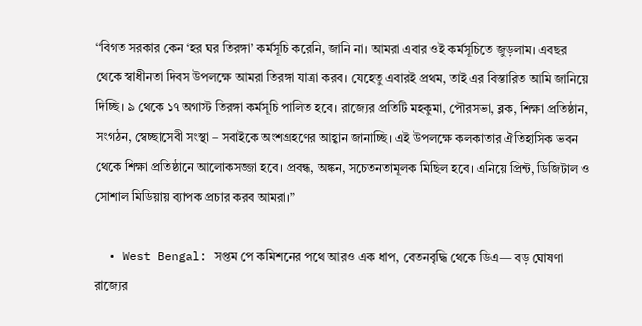‘‘বিগত সরকার কেন ‘হর ঘর তিরঙ্গা’ কর্মসূচি করেনি, জানি না। আমরা এবার ওই কর্মসূচিতে জুড়লাম। এবছর থেকে স্বাধীনতা দিবস উপলক্ষে আমরা তিরঙ্গা যাত্রা করব। যেহেতু এবারই প্রথম, তাই এর বিস্তারিত আমি জানিয়ে দিচ্ছি। ৯ থেকে ১৭ অগাস্ট তিরঙ্গা কর্মসূচি পালিত হবে। রাজ্যের প্রতিটি মহকুমা, পৌরসভা, ব্লক, শিক্ষা প্রতিষ্ঠান, সংগঠন, স্বেচ্ছাসেবী সংস্থা – সবাইকে অংশগ্রহণের আহ্বান জানাচ্ছি। এই উপলক্ষে কলকাতার ঐতিহাসিক ভবন থেকে শিক্ষা প্রতিষ্ঠানে আলোকসজ্জা হবে। প্রবন্ধ, অঙ্কন, সচেতনতামূলক মিছিল হবে। এনিয়ে প্রিন্ট, ডিজিটাল ও সোশাল মিডিয়ায় ব্যাপক প্রচার করব আমরা।”

  • West Bengal: সপ্তম পে কমিশনের পথে আরও এক ধাপ, বেতনবৃদ্ধি থেকে ডিএ— বড় ঘোষণা রাজ্যের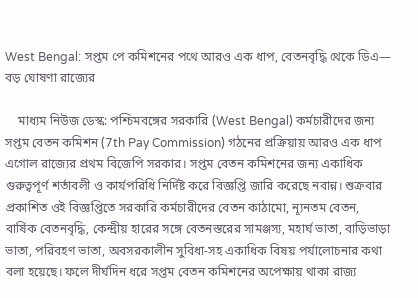West Bengal: সপ্তম পে কমিশনের পথে আরও এক ধাপ, বেতনবৃদ্ধি থেকে ডিএ— বড় ঘোষণা রাজ্যের

    মাধ্যম নিউজ ডেস্ক: পশ্চিমবঙ্গের সরকারি (West Bengal) কর্মচারীদের জন্য সপ্তম বেতন কমিশন (7th Pay Commission) গঠনের প্রক্রিয়ায় আরও এক ধাপ এগোল রাজ্যের প্রথম বিজেপি সরকার। সপ্তম বেতন কমিশনের জন্য একাধিক গুরুত্বপূর্ণ শর্তাবলী ও কার্যপরিধি নির্দিষ্ট করে বিজ্ঞপ্তি জারি করেছে নবান্ন। শুক্রবার প্রকাশিত ওই বিজ্ঞপ্তিতে সরকারি কর্মচারীদের বেতন কাঠামো, ন্যূনতম বেতন, বার্ষিক বেতনবৃদ্ধি, কেন্দ্রীয় হারের সঙ্গে বেতনস্তরের সামঞ্জস্য, মহার্ঘ ভাতা, বাড়িভাড়া ভাতা, পরিবহণ ভাতা, অবসরকালীন সুবিধা-সহ একাধিক বিষয় পর্যালোচনার কথা বলা হয়েছে। ফলে দীর্ঘদিন ধরে সপ্তম বেতন কমিশনের অপেক্ষায় থাকা রাজ্য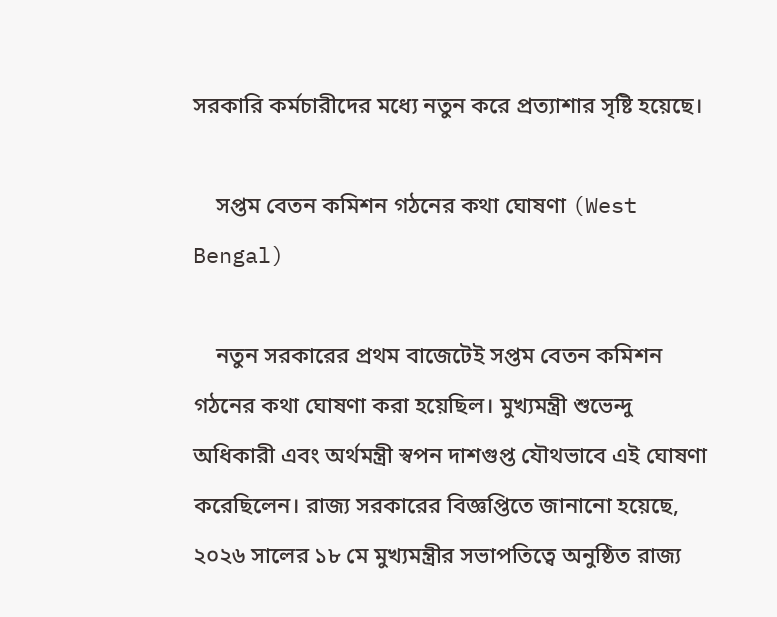সরকারি কর্মচারীদের মধ্যে নতুন করে প্রত্যাশার সৃষ্টি হয়েছে।

    সপ্তম বেতন কমিশন গঠনের কথা ঘোষণা (West Bengal)

    নতুন সরকারের প্রথম বাজেটেই সপ্তম বেতন কমিশন গঠনের কথা ঘোষণা করা হয়েছিল। মুখ্যমন্ত্রী শুভেন্দু অধিকারী এবং অর্থমন্ত্রী স্বপন দাশগুপ্ত যৌথভাবে এই ঘোষণা করেছিলেন। রাজ্য সরকারের বিজ্ঞপ্তিতে জানানো হয়েছে, ২০২৬ সালের ১৮ মে মুখ্যমন্ত্রীর সভাপতিত্বে অনুষ্ঠিত রাজ্য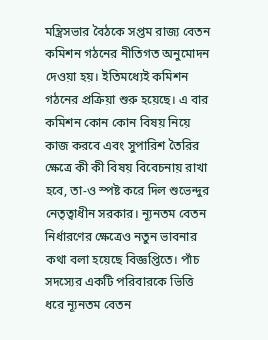মন্ত্রিসভার বৈঠকে সপ্তম রাজ্য বেতন কমিশন গঠনের নীতিগত অনুমোদন দেওয়া হয়। ইতিমধ্যেই কমিশন গঠনের প্রক্রিয়া শুরু হয়েছে। এ বার কমিশন কোন কোন বিষয় নিয়ে কাজ করবে এবং সুপারিশ তৈরির ক্ষেত্রে কী কী বিষয় বিবেচনায় রাখা হবে, তা-ও স্পষ্ট করে দিল শুভেন্দুর নেতৃত্বাধীন সরকার। ন্যূনতম বেতন নির্ধারণের ক্ষেত্রেও নতুন ভাবনার কথা বলা হয়েছে বিজ্ঞপ্তিতে। পাঁচ সদস্যের একটি পরিবারকে ভিত্তি ধরে ন্যূনতম বেতন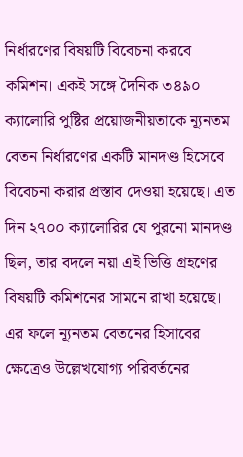নির্ধারণের বিষয়টি বিবেচনা করবে কমিশন। একই সঙ্গে দৈনিক ৩৪৯০ ক্যালোরি পুষ্টির প্রয়োজনীয়তাকে ন্যূনতম বেতন নির্ধারণের একটি মানদণ্ড হিসেবে বিবেচনা করার প্রস্তাব দেওয়া হয়েছে। এত দিন ২৭০০ ক্যালোরির যে পুরনো মানদণ্ড ছিল, তার বদলে নয়া এই ভিত্তি গ্রহণের বিষয়টি কমিশনের সামনে রাখা হয়েছে। এর ফলে ন্যূনতম বেতনের হিসাবের ক্ষেত্রেও উল্লেখযোগ্য পরিবর্তনের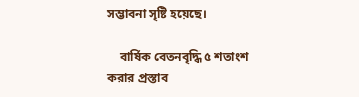সম্ভাবনা সৃষ্টি হয়েছে।

    বার্ষিক বেতনবৃদ্ধি ৫ শতাংশ করার প্রস্তাব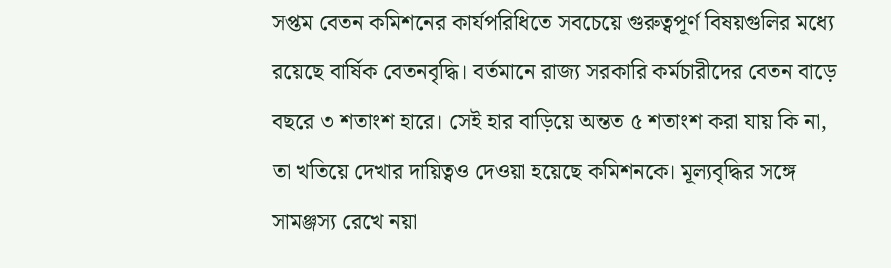সপ্তম বেতন কমিশনের কার্যপরিধিতে সবচেয়ে গুরুত্বপূর্ণ বিষয়গুলির মধ্যে রয়েছে বার্ষিক বেতনবৃদ্ধি। বর্তমানে রাজ্য সরকারি কর্মচারীদের বেতন বাড়ে বছরে ৩ শতাংশ হারে। সেই হার বাড়িয়ে অন্তত ৫ শতাংশ করা যায় কি না, তা খতিয়ে দেখার দায়িত্বও দেওয়া হয়েছে কমিশনকে। মূল্যবৃদ্ধির সঙ্গে সামঞ্জস্য রেখে নয়া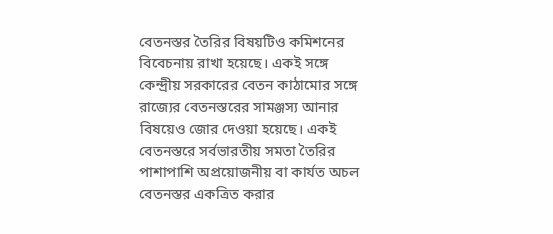বেতনস্তর তৈরির বিষয়টিও কমিশনের বিবেচনায় রাখা হয়েছে। একই সঙ্গে কেন্দ্রীয় সরকারের বেতন কাঠামোর সঙ্গে রাজ্যের বেতনস্তরের সামঞ্জস্য আনার বিষয়েও জোর দেওয়া হয়েছে। একই বেতনস্তরে সর্বভারতীয় সমতা তৈরির পাশাপাশি অপ্রয়োজনীয় বা কার্যত অচল বেতনস্তর একত্রিত করার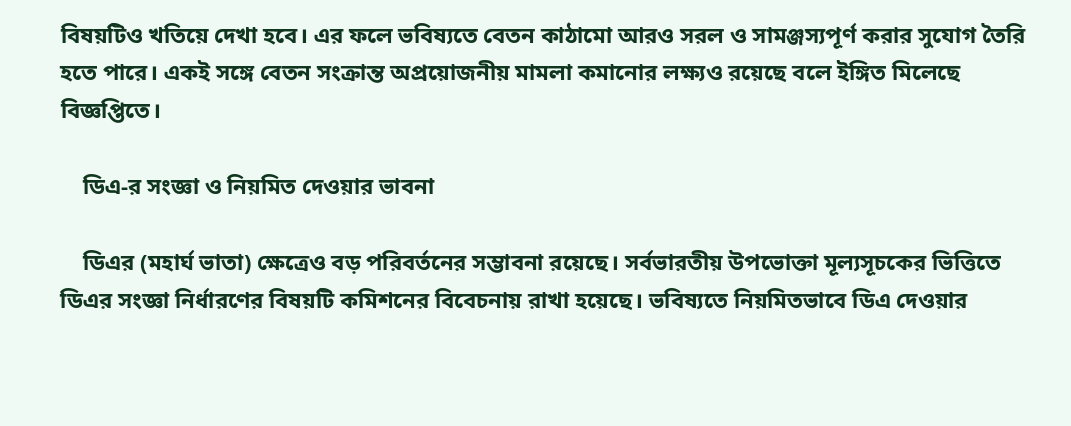বিষয়টিও খতিয়ে দেখা হবে। এর ফলে ভবিষ্যতে বেতন কাঠামো আরও সরল ও সামঞ্জস্যপূর্ণ করার সুযোগ তৈরি হতে পারে। একই সঙ্গে বেতন সংক্রান্ত অপ্রয়োজনীয় মামলা কমানোর লক্ষ্যও রয়েছে বলে ইঙ্গিত মিলেছে বিজ্ঞপ্তিতে।

    ডিএ-র সংজ্ঞা ও নিয়মিত দেওয়ার ভাবনা

    ডিএর (মহার্ঘ ভাতা) ক্ষেত্রেও বড় পরিবর্তনের সম্ভাবনা রয়েছে। সর্বভারতীয় উপভোক্তা মূল্যসূচকের ভিত্তিতে ডিএর সংজ্ঞা নির্ধারণের বিষয়টি কমিশনের বিবেচনায় রাখা হয়েছে। ভবিষ্যতে নিয়মিতভাবে ডিএ দেওয়ার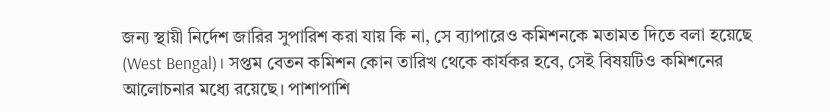জন্য স্থায়ী নির্দেশ জারির সুপারিশ করা যায় কি না, সে ব্যাপারেও কমিশনকে মতামত দিতে বলা হয়েছে (West Bengal)। সপ্তম বেতন কমিশন কোন তারিখ থেকে কার্যকর হবে, সেই বিষয়টিও কমিশনের আলোচনার মধ্যে রয়েছে। পাশাপাশি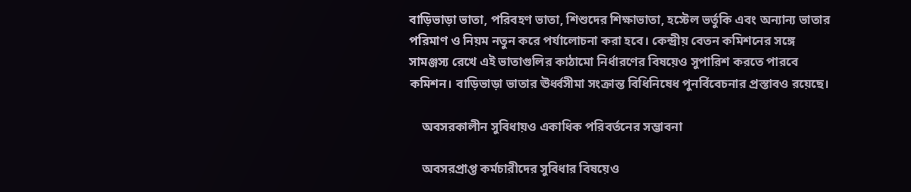বাড়িভাড়া ভাতা, পরিবহণ ভাতা, শিশুদের শিক্ষাভাতা, হস্টেল ভর্তুকি এবং অন্যান্য ভাতার পরিমাণ ও নিয়ম নতুন করে পর্যালোচনা করা হবে। কেন্দ্রীয় বেতন কমিশনের সঙ্গে সামঞ্জস্য রেখে এই ভাতাগুলির কাঠামো নির্ধারণের বিষয়েও সুপারিশ করতে পারবে কমিশন। বাড়িভাড়া ভাতার ঊর্ধ্বসীমা সংক্রান্ত বিধিনিষেধ পুনর্বিবেচনার প্রস্তাবও রয়েছে।

    অবসরকালীন সুবিধায়ও একাধিক পরিবর্তনের সম্ভাবনা

    অবসরপ্রাপ্ত কর্মচারীদের সুবিধার বিষয়েও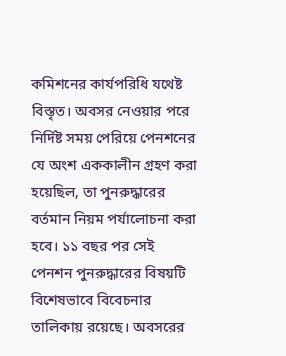কমিশনের কার্যপরিধি যথেষ্ট বিস্তৃত। অবসর নেওয়ার পরে নির্দিষ্ট সময় পেরিয়ে পেনশনের যে অংশ এককালীন গ্রহণ করা হয়েছিল, তা পুনরুদ্ধারের বর্তমান নিয়ম পর্যালোচনা করা হবে। ১১ বছর পর সেই পেনশন পুনরুদ্ধারের বিষয়টি বিশেষভাবে বিবেচনার তালিকায় রয়েছে। অবসরের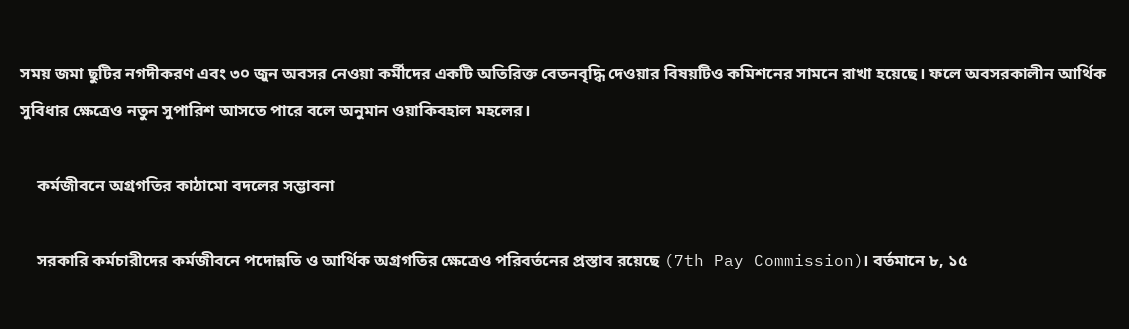সময় জমা ছুটির নগদীকরণ এবং ৩০ জুন অবসর নেওয়া কর্মীদের একটি অতিরিক্ত বেতনবৃদ্ধি দেওয়ার বিষয়টিও কমিশনের সামনে রাখা হয়েছে। ফলে অবসরকালীন আর্থিক সুবিধার ক্ষেত্রেও নতুন সুপারিশ আসতে পারে বলে অনুমান ওয়াকিবহাল মহলের।

    কর্মজীবনে অগ্রগতির কাঠামো বদলের সম্ভাবনা

    সরকারি কর্মচারীদের কর্মজীবনে পদোন্নতি ও আর্থিক অগ্রগতির ক্ষেত্রেও পরিবর্তনের প্রস্তাব রয়েছে (7th Pay Commission)। বর্তমানে ৮, ১৫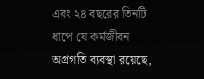এবং ২৪ বছরের তিনটি ধাপে যে কর্মজীবন অগ্রগতি ব্যবস্থা রয়েছে,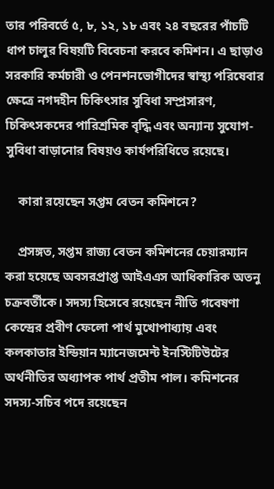তার পরিবর্তে ৫, ৮, ১২, ১৮ এবং ২৪ বছরের পাঁচটি ধাপ চালুর বিষয়টি বিবেচনা করবে কমিশন। এ ছাড়াও সরকারি কর্মচারী ও পেনশনভোগীদের স্বাস্থ্য পরিষেবার ক্ষেত্রে নগদহীন চিকিৎসার সুবিধা সম্প্রসারণ, চিকিৎসকদের পারিশ্রমিক বৃদ্ধি এবং অন্যান্য সুযোগ-সুবিধা বাড়ানোর বিষয়ও কার্যপরিধিতে রয়েছে।

    কারা রয়েছেন সপ্তম বেতন কমিশনে?

    প্রসঙ্গত, সপ্তম রাজ্য বেতন কমিশনের চেয়ারম্যান করা হয়েছে অবসরপ্রাপ্ত আইএএস আধিকারিক অতনু চক্রবর্তীকে। সদস্য হিসেবে রয়েছেন নীতি গবেষণা কেন্দ্রের প্রবীণ ফেলো পার্থ মুখোপাধ্যায় এবং কলকাতার ইন্ডিয়ান ম্যানেজমেন্ট ইনস্টিটিউটের অর্থনীতির অধ্যাপক পার্থ প্রতীম পাল। কমিশনের সদস্য-সচিব পদে রয়েছেন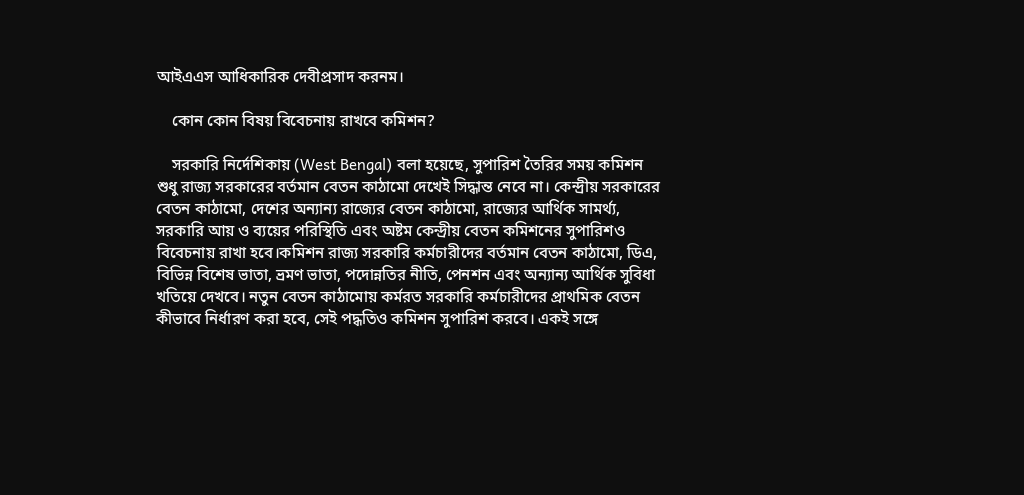আইএএস আধিকারিক দেবীপ্রসাদ করনম।

    কোন কোন বিষয় বিবেচনায় রাখবে কমিশন?

    সরকারি নির্দেশিকায় (West Bengal) বলা হয়েছে, সুপারিশ তৈরির সময় কমিশন শুধু রাজ্য সরকারের বর্তমান বেতন কাঠামো দেখেই সিদ্ধান্ত নেবে না। কেন্দ্রীয় সরকারের বেতন কাঠামো, দেশের অন্যান্য রাজ্যের বেতন কাঠামো, রাজ্যের আর্থিক সামর্থ্য, সরকারি আয় ও ব্যয়ের পরিস্থিতি এবং অষ্টম কেন্দ্রীয় বেতন কমিশনের সুপারিশও বিবেচনায় রাখা হবে।কমিশন রাজ্য সরকারি কর্মচারীদের বর্তমান বেতন কাঠামো, ডিএ, বিভিন্ন বিশেষ ভাতা, ভ্রমণ ভাতা, পদোন্নতির নীতি, পেনশন এবং অন্যান্য আর্থিক সুবিধা খতিয়ে দেখবে। নতুন বেতন কাঠামোয় কর্মরত সরকারি কর্মচারীদের প্রাথমিক বেতন কীভাবে নির্ধারণ করা হবে, সেই পদ্ধতিও কমিশন সুপারিশ করবে। একই সঙ্গে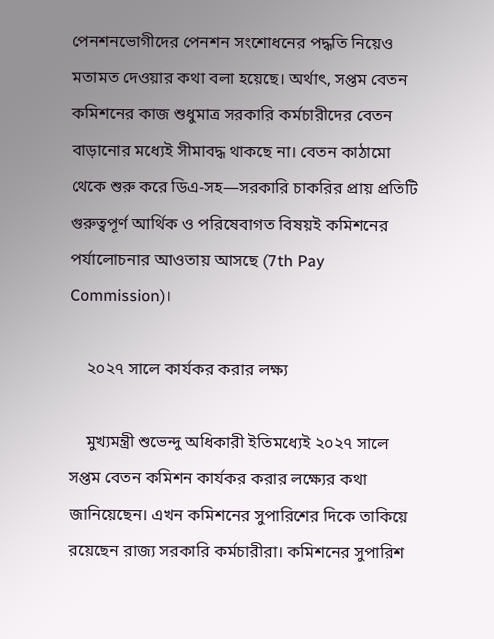পেনশনভোগীদের পেনশন সংশোধনের পদ্ধতি নিয়েও মতামত দেওয়ার কথা বলা হয়েছে। অর্থাৎ, সপ্তম বেতন কমিশনের কাজ শুধুমাত্র সরকারি কর্মচারীদের বেতন বাড়ানোর মধ্যেই সীমাবদ্ধ থাকছে না। বেতন কাঠামো থেকে শুরু করে ডিএ-সহ—সরকারি চাকরির প্রায় প্রতিটি গুরুত্বপূর্ণ আর্থিক ও পরিষেবাগত বিষয়ই কমিশনের পর্যালোচনার আওতায় আসছে (7th Pay Commission)।

    ২০২৭ সালে কার্যকর করার লক্ষ্য

    মুখ্যমন্ত্রী শুভেন্দু অধিকারী ইতিমধ্যেই ২০২৭ সালে সপ্তম বেতন কমিশন কার্যকর করার লক্ষ্যের কথা জানিয়েছেন। এখন কমিশনের সুপারিশের দিকে তাকিয়ে রয়েছেন রাজ্য সরকারি কর্মচারীরা। কমিশনের সুপারিশ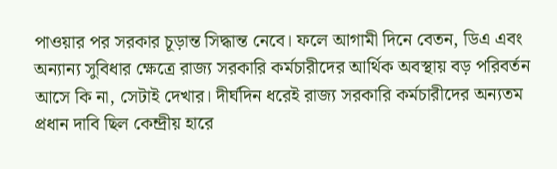পাওয়ার পর সরকার চূড়ান্ত সিদ্ধান্ত নেবে। ফলে আগামী দিনে বেতন, ডিএ এবং অন্যান্য সুবিধার ক্ষেত্রে রাজ্য সরকারি কর্মচারীদের আর্থিক অবস্থায় বড় পরিবর্তন আসে কি না, সেটাই দেখার। দীর্ঘদিন ধরেই রাজ্য সরকারি কর্মচারীদের অন্যতম প্রধান দাবি ছিল কেন্দ্রীয় হারে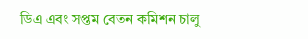ডিএ এবং সপ্তম বেতন কমিশন চালু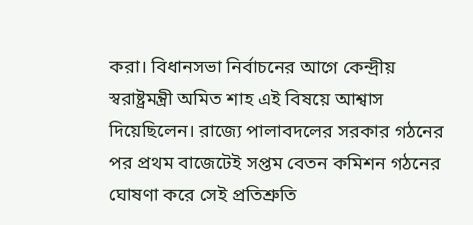করা। বিধানসভা নির্বাচনের আগে কেন্দ্রীয় স্বরাষ্ট্রমন্ত্রী অমিত শাহ এই বিষয়ে আশ্বাস দিয়েছিলেন। রাজ্যে পালাবদলের সরকার গঠনের পর প্রথম বাজেটেই সপ্তম বেতন কমিশন গঠনের ঘোষণা করে সেই প্রতিশ্রুতি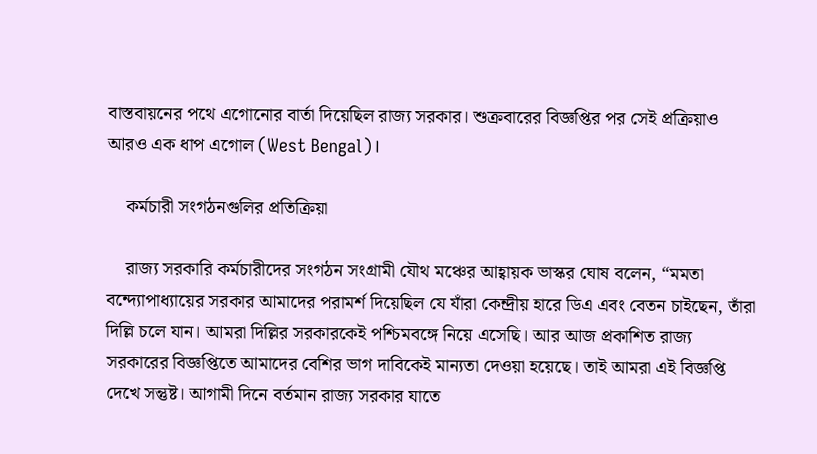বাস্তবায়নের পথে এগোনোর বার্তা দিয়েছিল রাজ্য সরকার। শুক্রবারের বিজ্ঞপ্তির পর সেই প্রক্রিয়াও আরও এক ধাপ এগোল (West Bengal)।

    কর্মচারী সংগঠনগুলির প্রতিক্রিয়া

    রাজ্য সরকারি কর্মচারীদের সংগঠন সংগ্রামী যৌথ মঞ্চের আহ্বায়ক ভাস্কর ঘোষ বলেন, “মমতা বন্দ্যোপাধ্যায়ের সরকার আমাদের পরামর্শ দিয়েছিল যে যাঁরা কেন্দ্রীয় হারে ডিএ এবং বেতন চাইছেন, তাঁরা দিল্লি চলে যান। আমরা দিল্লির সরকারকেই পশ্চিমবঙ্গে নিয়ে এসেছি। আর আজ প্রকাশিত রাজ্য সরকারের বিজ্ঞপ্তিতে আমাদের বেশির ভাগ দাবিকেই মান্যতা দেওয়া হয়েছে। তাই আমরা এই বিজ্ঞপ্তি দেখে সন্তুষ্ট। আগামী দিনে বর্তমান রাজ্য সরকার যাতে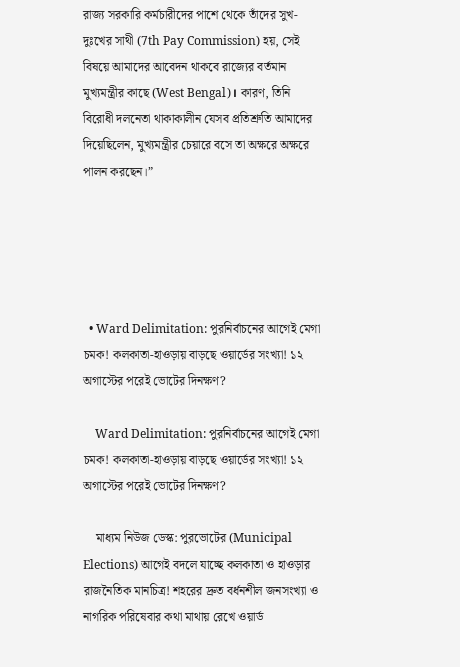রাজ্য সরকারি কর্মচারীদের পাশে থেকে তাঁদের সুখ-দুঃখের সাথী (7th Pay Commission) হয়, সেই বিষয়ে আমাদের আবেদন থাকবে রাজ্যের বর্তমান মুখ্যমন্ত্রীর কাছে (West Bengal)। কারণ, তিনি বিরোধী দলনেতা থাকাকালীন যেসব প্রতিশ্রুতি আমাদের দিয়েছিলেন, মুখ্যমন্ত্রীর চেয়ারে বসে তা অক্ষরে অক্ষরে পালন করছেন।”





  • Ward Delimitation: পুরনির্বাচনের আগেই মেগা চমক! কলকাতা-হাওড়ায় বাড়ছে ওয়ার্ডের সংখ্যা! ১২ অগাস্টের পরেই ভোটের দিনক্ষণ?

    Ward Delimitation: পুরনির্বাচনের আগেই মেগা চমক! কলকাতা-হাওড়ায় বাড়ছে ওয়ার্ডের সংখ্যা! ১২ অগাস্টের পরেই ভোটের দিনক্ষণ?

    মাধ্যম নিউজ ডেস্ক: পুরভোটের (Municipal Elections) আগেই বদলে যাচ্ছে কলকাতা ও হাওড়ার রাজনৈতিক মানচিত্র! শহরের দ্রুত বর্ধনশীল জনসংখ্যা ও নাগরিক পরিষেবার কথা মাথায় রেখে ওয়ার্ড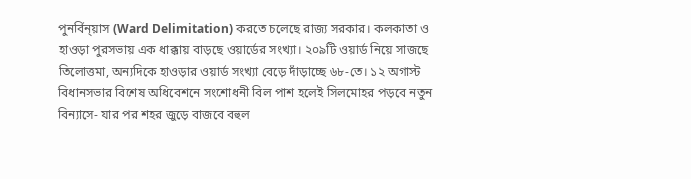পুনর্বিন্য়াস (Ward Delimitation) করতে চলেছে রাজ্য সরকার। কলকাতা ও হাওড়া পুরসভায় এক ধাক্কায় বাড়ছে ওয়ার্ডের সংখ্যা। ২০৯টি ওয়ার্ড নিয়ে সাজছে তিলোত্তমা, অন্যদিকে হাওড়ার ওয়ার্ড সংখ্যা বেড়ে দাঁড়াচ্ছে ৬৮-তে। ১২ অগাস্ট বিধানসভার বিশেষ অধিবেশনে সংশোধনী বিল পাশ হলেই সিলমোহর পড়বে নতুন বিন্যাসে- যার পর শহর জুড়ে বাজবে বহুল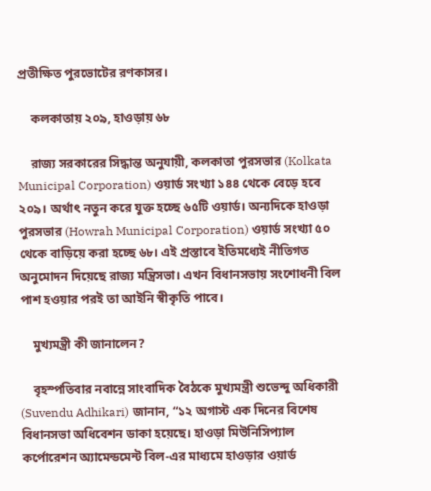প্রতীক্ষিত পুরভোটের রণকাসর।

    কলকাতায় ২০৯, হাওড়ায় ৬৮

    রাজ্য সরকারের সিদ্ধান্ত অনুযায়ী, কলকাতা পুরসভার (Kolkata Municipal Corporation) ওয়ার্ড সংখ্যা ১৪৪ থেকে বেড়ে হবে ২০৯। অর্থাৎ নতুন করে যুক্ত হচ্ছে ৬৫টি ওয়ার্ড। অন্যদিকে হাওড়া পুরসভার (Howrah Municipal Corporation) ওয়ার্ড সংখ্যা ৫০ থেকে বাড়িয়ে করা হচ্ছে ৬৮। এই প্রস্তাবে ইতিমধ্যেই নীতিগত অনুমোদন দিয়েছে রাজ্য মন্ত্রিসভা। এখন বিধানসভায় সংশোধনী বিল পাশ হওয়ার পরই তা আইনি স্বীকৃতি পাবে।

    মুখ্যমন্ত্রী কী জানালেন?

    বৃহস্পতিবার নবান্নে সাংবাদিক বৈঠকে মুখ্যমন্ত্রী শুভেন্দু অধিকারী (Suvendu Adhikari) জানান, “১২ অগাস্ট এক দিনের বিশেষ বিধানসভা অধিবেশন ডাকা হয়েছে। হাওড়া মিউনিসিপ্যাল কর্পোরেশন অ্যামেন্ডমেন্ট বিল-এর মাধ্যমে হাওড়ার ওয়ার্ড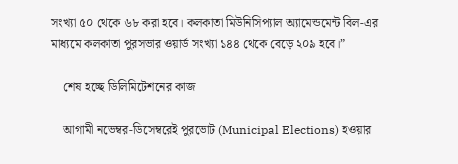সংখ্যা ৫০ থেকে ৬৮ করা হবে। কলকাতা মিউনিসিপ্যাল অ্যামেন্ডমেন্ট বিল-এর মাধ্যমে কলকাতা পুরসভার ওয়ার্ড সংখ্যা ১৪৪ থেকে বেড়ে ২০৯ হবে।”

    শেষ হচ্ছে ডিলিমিটেশনের কাজ

    আগামী নভেম্বর-ডিসেম্বরেই পুরভোট (Municipal Elections) হওয়ার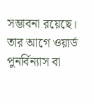সম্ভাবনা রয়েছে। তার আগে ওয়ার্ড পুনর্বিন্যাস বা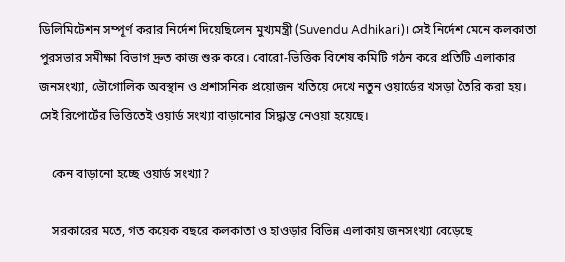ডিলিমিটেশন সম্পূর্ণ করার নির্দেশ দিয়েছিলেন মুখ্যমন্ত্রী (Suvendu Adhikari)। সেই নির্দেশ মেনে কলকাতা পুরসভার সমীক্ষা বিভাগ দ্রুত কাজ শুরু করে। বোরো-ভিত্তিক বিশেষ কমিটি গঠন করে প্রতিটি এলাকার জনসংখ্যা, ভৌগোলিক অবস্থান ও প্রশাসনিক প্রয়োজন খতিয়ে দেখে নতুন ওয়ার্ডের খসড়া তৈরি করা হয়। সেই রিপোর্টের ভিত্তিতেই ওয়ার্ড সংখ্যা বাড়ানোর সিদ্ধান্ত নেওয়া হয়েছে।

    কেন বাড়ানো হচ্ছে ওয়ার্ড সংখ্যা?

    সরকারের মতে, গত কয়েক বছরে কলকাতা ও হাওড়ার বিভিন্ন এলাকায় জনসংখ্যা বেড়েছে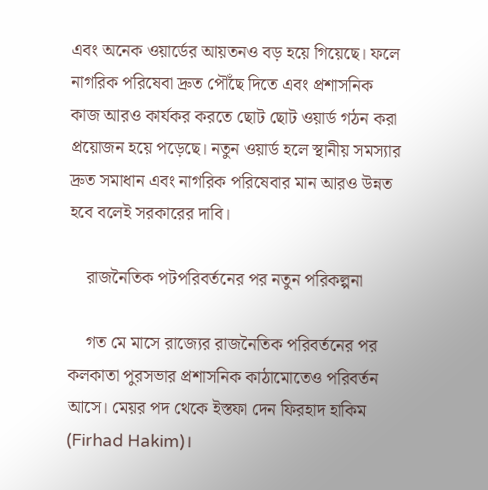এবং অনেক ওয়ার্ডের আয়তনও বড় হয়ে গিয়েছে। ফলে নাগরিক পরিষেবা দ্রুত পৌঁছে দিতে এবং প্রশাসনিক কাজ আরও কার্যকর করতে ছোট ছোট ওয়ার্ড গঠন করা প্রয়োজন হয়ে পড়েছে। নতুন ওয়ার্ড হলে স্থানীয় সমস্যার দ্রুত সমাধান এবং নাগরিক পরিষেবার মান আরও উন্নত হবে বলেই সরকারের দাবি।

    রাজনৈতিক পটপরিবর্তনের পর নতুন পরিকল্পনা

    গত মে মাসে রাজ্যের রাজনৈতিক পরিবর্তনের পর কলকাতা পুরসভার প্রশাসনিক কাঠামোতেও পরিবর্তন আসে। মেয়র পদ থেকে ইস্তফা দেন ফিরহাদ হাকিম (Firhad Hakim)।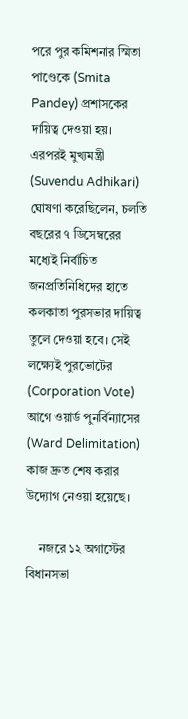পরে পুর কমিশনার স্মিতা পাণ্ডেকে (Smita Pandey) প্রশাসকের দায়িত্ব দেওয়া হয়। এরপরই মুখ্যমন্ত্রী (Suvendu Adhikari) ঘোষণা করেছিলেন, চলতি বছরের ৭ ডিসেম্বরের মধ্যেই নির্বাচিত জনপ্রতিনিধিদের হাতে কলকাতা পুরসভার দায়িত্ব তুলে দেওয়া হবে। সেই লক্ষ্যেই পুরভোটের (Corporation Vote) আগে ওয়ার্ড পুনর্বিন্যাসের (Ward Delimitation) কাজ দ্রুত শেষ করার উদ্যোগ নেওয়া হয়েছে।

    নজরে ১২ অগাস্টের বিধানসভা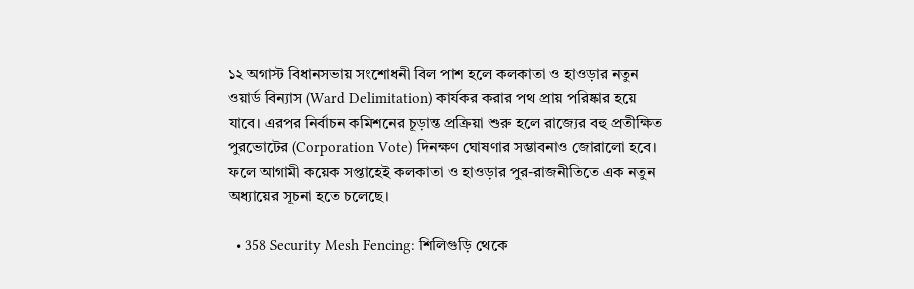১২ অগাস্ট বিধানসভায় সংশোধনী বিল পাশ হলে কলকাতা ও হাওড়ার নতুন ওয়ার্ড বিন্যাস (Ward Delimitation) কার্যকর করার পথ প্রায় পরিষ্কার হয়ে যাবে। এরপর নির্বাচন কমিশনের চূড়ান্ত প্রক্রিয়া শুরু হলে রাজ্যের বহু প্রতীক্ষিত পুরভোটের (Corporation Vote) দিনক্ষণ ঘোষণার সম্ভাবনাও জোরালো হবে। ফলে আগামী কয়েক সপ্তাহেই কলকাতা ও হাওড়ার পুর-রাজনীতিতে এক নতুন অধ্যায়ের সূচনা হতে চলেছে।

  • 358 Security Mesh Fencing: শিলিগুড়ি থেকে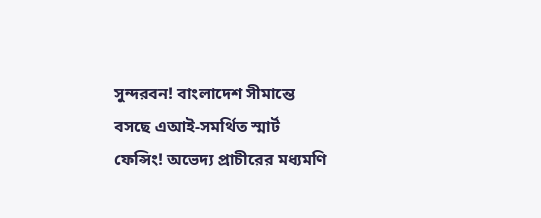সুন্দরবন! বাংলাদেশ সীমান্তে বসছে এআই-সমর্থিত স্মার্ট ফেন্সিং! অভেদ্য প্রাচীরের মধ্যমণি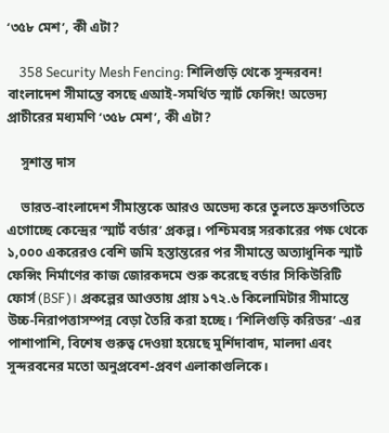‘৩৫৮ মেশ’, কী এটা?

    358 Security Mesh Fencing: শিলিগুড়ি থেকে সুন্দরবন! বাংলাদেশ সীমান্তে বসছে এআই-সমর্থিত স্মার্ট ফেন্সিং! অভেদ্য প্রাচীরের মধ্যমণি ‘৩৫৮ মেশ’, কী এটা?

    সুশান্ত দাস

    ভারত-বাংলাদেশ সীমান্তকে আরও অভেদ্য করে তুলতে দ্রুতগতিতে এগোচ্ছে কেন্দ্রের ‘স্মার্ট বর্ডার’ প্রকল্প। পশ্চিমবঙ্গ সরকারের পক্ষ থেকে ১,০০০ একরেরও বেশি জমি হস্তান্তরের পর সীমান্তে অত্যাধুনিক স্মার্ট ফেন্সিং নির্মাণের কাজ জোরকদমে শুরু করেছে বর্ডার সিকিউরিটি ফোর্স (BSF)। প্রকল্পের আওতায় প্রায় ১৭২.৬ কিলোমিটার সীমান্তে উচ্চ-নিরাপত্তাসম্পন্ন বেড়া তৈরি করা হচ্ছে। ‘শিলিগুড়ি করিডর’ -এর পাশাপাশি, বিশেষ গুরুত্ব দেওয়া হয়েছে মুর্শিদাবাদ, মালদা এবং সুন্দরবনের মতো অনুপ্রবেশ-প্রবণ এলাকাগুলিকে।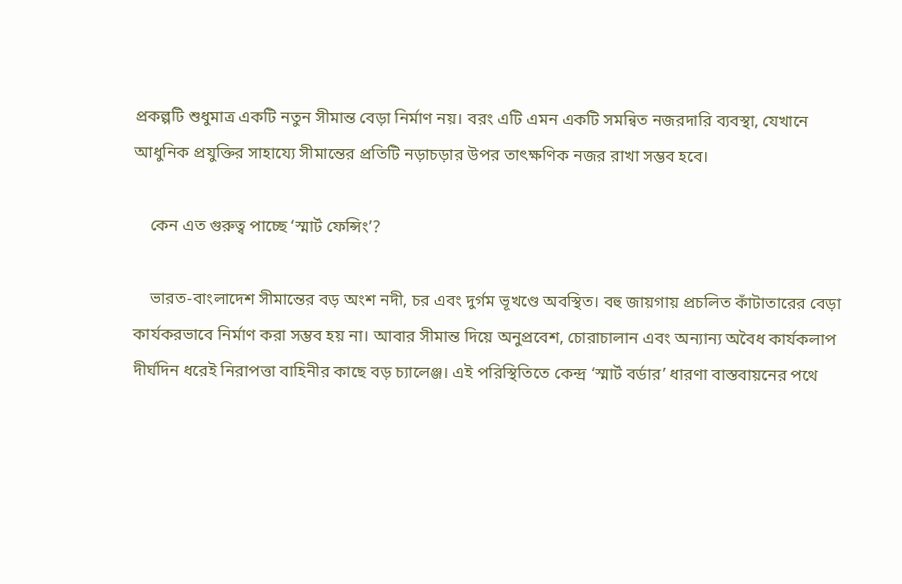প্রকল্পটি শুধুমাত্র একটি নতুন সীমান্ত বেড়া নির্মাণ নয়। বরং এটি এমন একটি সমন্বিত নজরদারি ব্যবস্থা, যেখানে আধুনিক প্রযুক্তির সাহায্যে সীমান্তের প্রতিটি নড়াচড়ার উপর তাৎক্ষণিক নজর রাখা সম্ভব হবে।

    কেন এত গুরুত্ব পাচ্ছে ‘স্মার্ট ফেন্সিং’?

    ভারত-বাংলাদেশ সীমান্তের বড় অংশ নদী, চর এবং দুর্গম ভূখণ্ডে অবস্থিত। বহু জায়গায় প্রচলিত কাঁটাতারের বেড়া কার্যকরভাবে নির্মাণ করা সম্ভব হয় না। আবার সীমান্ত দিয়ে অনুপ্রবেশ, চোরাচালান এবং অন্যান্য অবৈধ কার্যকলাপ দীর্ঘদিন ধরেই নিরাপত্তা বাহিনীর কাছে বড় চ্যালেঞ্জ। এই পরিস্থিতিতে কেন্দ্র ‘স্মার্ট বর্ডার’ ধারণা বাস্তবায়নের পথে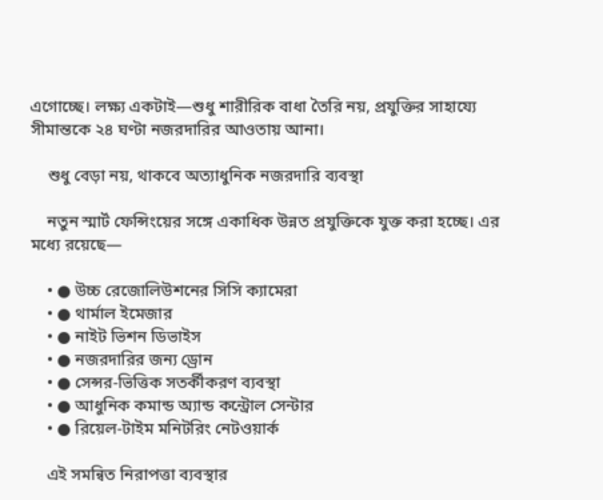এগোচ্ছে। লক্ষ্য একটাই—শুধু শারীরিক বাধা তৈরি নয়, প্রযুক্তির সাহায্যে সীমান্তকে ২৪ ঘণ্টা নজরদারির আওতায় আনা।

    শুধু বেড়া নয়, থাকবে অত্যাধুনিক নজরদারি ব্যবস্থা

    নতুন স্মার্ট ফেন্সিংয়ের সঙ্গে একাধিক উন্নত প্রযুক্তিকে যুক্ত করা হচ্ছে। এর মধ্যে রয়েছে—

    • ● উচ্চ রেজোলিউশনের সিসি ক্যামেরা
    • ● থার্মাল ইমেজার
    • ● নাইট ভিশন ডিভাইস
    • ● নজরদারির জন্য ড্রোন
    • ● সেন্সর-ভিত্তিক সতর্কীকরণ ব্যবস্থা
    • ● আধুনিক কমান্ড অ্যান্ড কন্ট্রোল সেন্টার
    • ● রিয়েল-টাইম মনিটরিং নেটওয়ার্ক

    এই সমন্বিত নিরাপত্তা ব্যবস্থার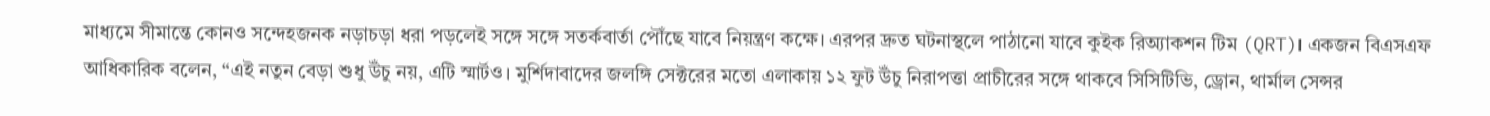মাধ্যমে সীমান্তে কোনও সন্দেহজনক নড়াচড়া ধরা পড়লেই সঙ্গে সঙ্গে সতর্কবার্তা পৌঁছে যাবে নিয়ন্ত্রণ কক্ষে। এরপর দ্রুত ঘটনাস্থলে পাঠানো যাবে কুইক রিঅ্যাকশন টিম (QRT)। একজন বিএসএফ আধিকারিক বলেন, “এই নতুন বেড়া শুধু উঁচু নয়, এটি স্মার্টও। মুর্শিদাবাদের জলঙ্গি সেক্টরের মতো এলাকায় ১২ ফুট উঁচু নিরাপত্তা প্রাচীরের সঙ্গে থাকবে সিসিটিভি, ড্রোন, থার্মাল সেন্সর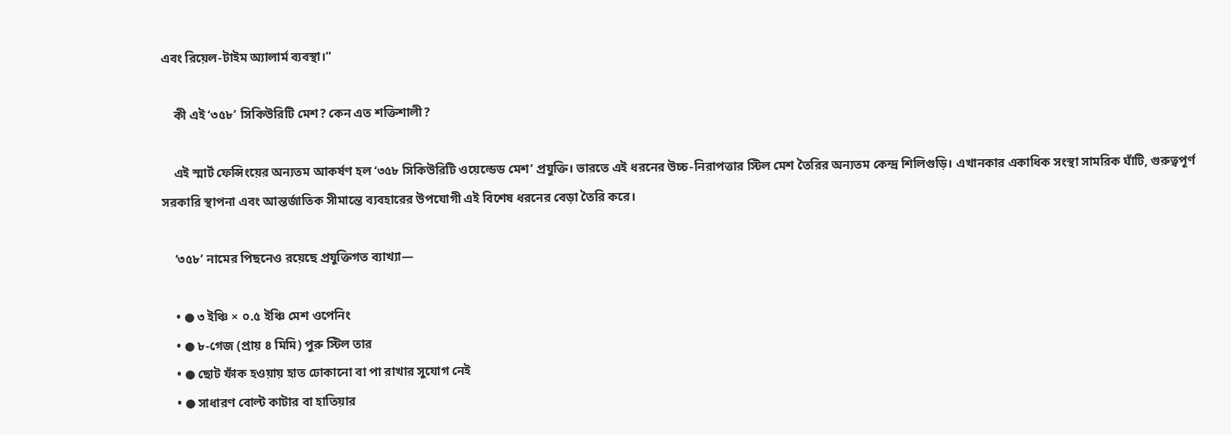এবং রিয়েল-টাইম অ্যালার্ম ব্যবস্থা।”

    কী এই ‘৩৫৮’ সিকিউরিটি মেশ? কেন এত শক্তিশালী?

    এই স্মার্ট ফেন্সিংয়ের অন্যতম আকর্ষণ হল ‘৩৫৮ সিকিউরিটি ওয়েল্ডেড মেশ’ প্রযুক্তি। ভারতে এই ধরনের উচ্চ-নিরাপত্তার স্টিল মেশ তৈরির অন্যতম কেন্দ্র শিলিগুড়ি। এখানকার একাধিক সংস্থা সামরিক ঘাঁটি, গুরুত্বপূর্ণ সরকারি স্থাপনা এবং আন্তর্জাতিক সীমান্তে ব্যবহারের উপযোগী এই বিশেষ ধরনের বেড়া তৈরি করে।

    ‘৩৫৮’ নামের পিছনেও রয়েছে প্রযুক্তিগত ব্যাখ্যা—

    • ● ৩ ইঞ্চি × ০.৫ ইঞ্চি মেশ ওপেনিং
    • ● ৮-গেজ (প্রায় ৪ মিমি) পুরু স্টিল তার
    • ● ছোট ফাঁক হওয়ায় হাত ঢোকানো বা পা রাখার সুযোগ নেই
    • ● সাধারণ বোল্ট কাটার বা হাতিয়ার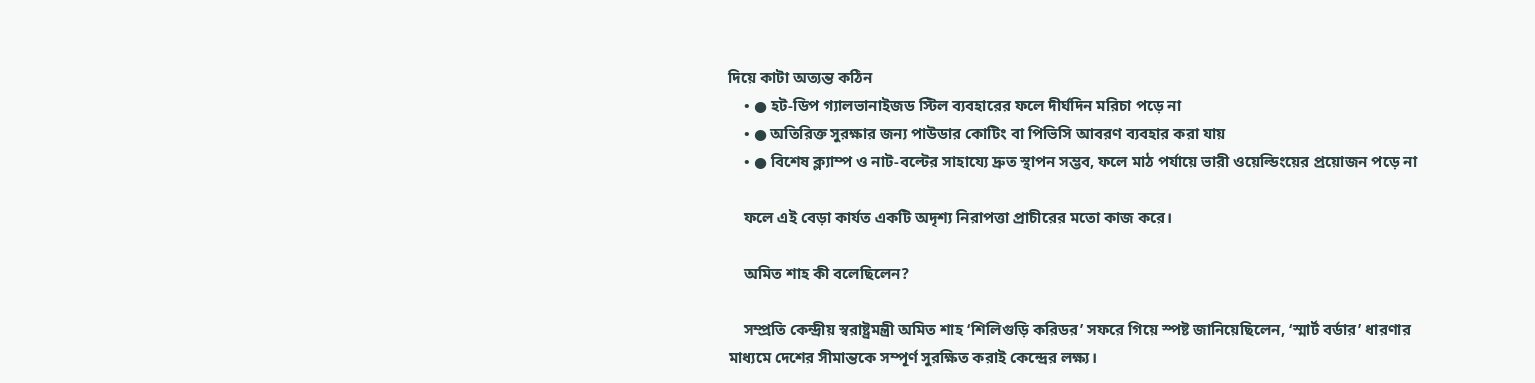দিয়ে কাটা অত্যন্ত কঠিন
    • ● হট-ডিপ গ্যালভানাইজড স্টিল ব্যবহারের ফলে দীর্ঘদিন মরিচা পড়ে না
    • ● অতিরিক্ত সুরক্ষার জন্য পাউডার কোটিং বা পিভিসি আবরণ ব্যবহার করা যায়
    • ● বিশেষ ক্ল্যাম্প ও নাট-বল্টের সাহায্যে দ্রুত স্থাপন সম্ভব, ফলে মাঠ পর্যায়ে ভারী ওয়েল্ডিংয়ের প্রয়োজন পড়ে না

    ফলে এই বেড়া কার্যত একটি অদৃশ্য নিরাপত্তা প্রাচীরের মতো কাজ করে।

    অমিত শাহ কী বলেছিলেন?

    সম্প্রতি কেন্দ্রীয় স্বরাষ্ট্রমন্ত্রী অমিত শাহ ‘শিলিগুড়ি করিডর’ সফরে গিয়ে স্পষ্ট জানিয়েছিলেন, ‘স্মার্ট বর্ডার’ ধারণার মাধ্যমে দেশের সীমান্তকে সম্পূর্ণ সুরক্ষিত করাই কেন্দ্রের লক্ষ্য।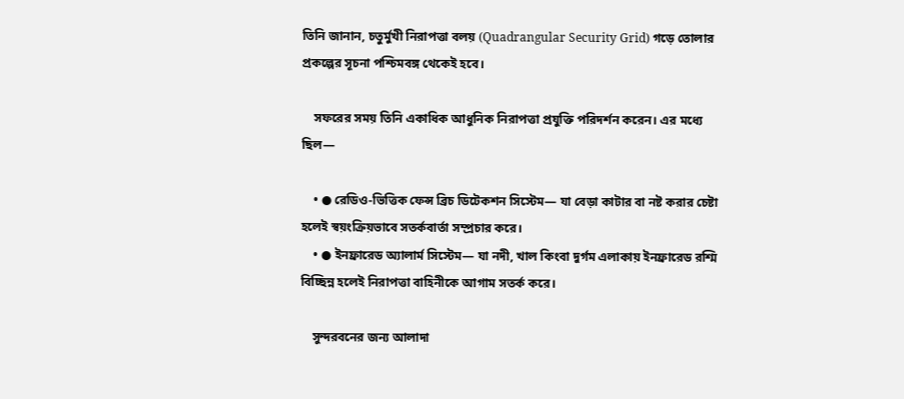তিনি জানান, চতুর্মুখী নিরাপত্তা বলয় (Quadrangular Security Grid) গড়ে তোলার প্রকল্পের সূচনা পশ্চিমবঙ্গ থেকেই হবে।

    সফরের সময় তিনি একাধিক আধুনিক নিরাপত্তা প্রযুক্তি পরিদর্শন করেন। এর মধ্যে ছিল—

    • ● রেডিও-ভিত্তিক ফেন্স ব্রিচ ডিটেকশন সিস্টেম— যা বেড়া কাটার বা নষ্ট করার চেষ্টা হলেই স্বয়ংক্রিয়ভাবে সতর্কবার্তা সম্প্রচার করে।
    • ● ইনফ্রারেড অ্যালার্ম সিস্টেম— যা নদী, খাল কিংবা দুর্গম এলাকায় ইনফ্রারেড রশ্মি বিচ্ছিন্ন হলেই নিরাপত্তা বাহিনীকে আগাম সতর্ক করে।

    সুন্দরবনের জন্য আলাদা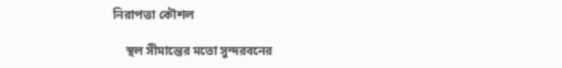নিরাপত্তা কৌশল

    স্থল সীমান্তের মতো সুন্দরবনের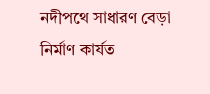নদীপথে সাধারণ বেড়া নির্মাণ কার্যত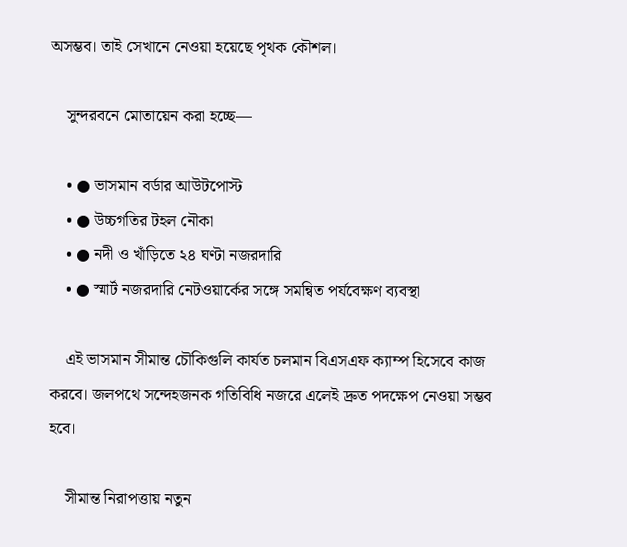অসম্ভব। তাই সেখানে নেওয়া হয়েছে পৃথক কৌশল।

    সুন্দরবনে মোতায়েন করা হচ্ছে—

    • ● ভাসমান বর্ডার আউটপোস্ট
    • ● উচ্চগতির টহল নৌকা
    • ● নদী ও খাঁড়িতে ২৪ ঘণ্টা নজরদারি
    • ● স্মার্ট নজরদারি নেটওয়ার্কের সঙ্গে সমন্বিত পর্যবেক্ষণ ব্যবস্থা

    এই ভাসমান সীমান্ত চৌকিগুলি কার্যত চলমান বিএসএফ ক্যাম্প হিসেবে কাজ করবে। জলপথে সন্দেহজনক গতিবিধি নজরে এলেই দ্রুত পদক্ষেপ নেওয়া সম্ভব হবে।

    সীমান্ত নিরাপত্তায় নতুন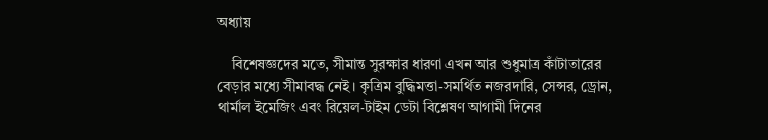অধ্যায়

    বিশেষজ্ঞদের মতে, সীমান্ত সুরক্ষার ধারণা এখন আর শুধুমাত্র কাঁটাতারের বেড়ার মধ্যে সীমাবদ্ধ নেই। কৃত্রিম বুদ্ধিমত্তা-সমর্থিত নজরদারি, সেন্সর, ড্রোন, থার্মাল ইমেজিং এবং রিয়েল-টাইম ডেটা বিশ্লেষণ আগামী দিনের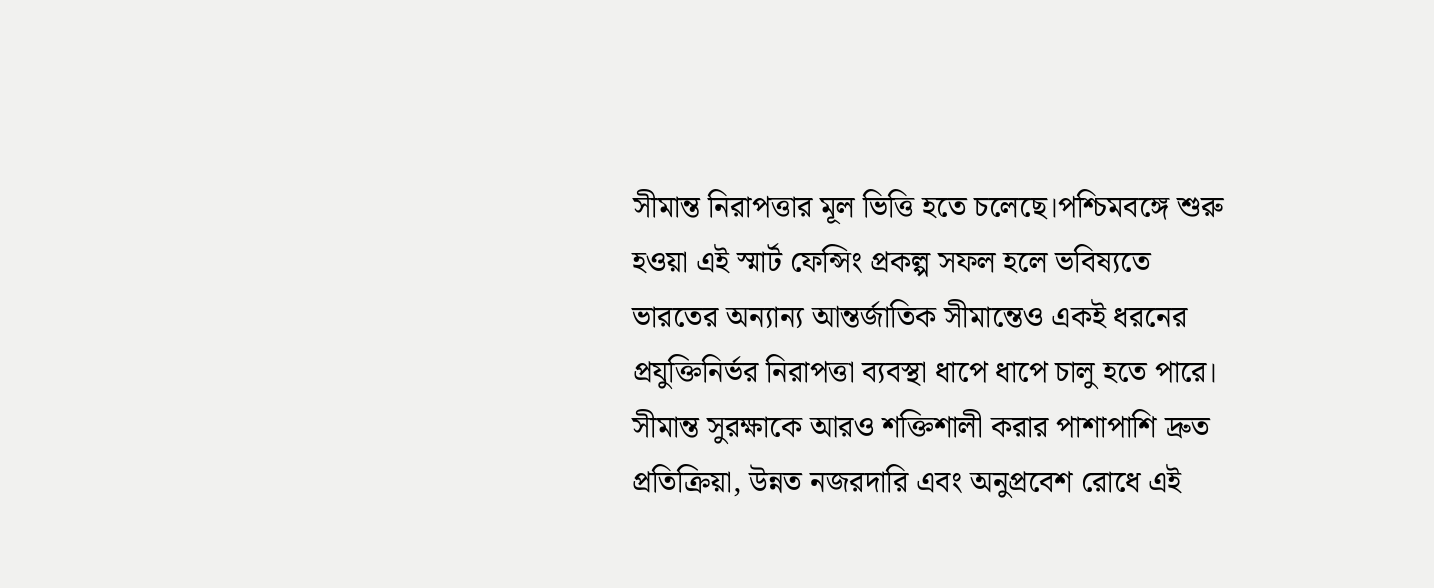সীমান্ত নিরাপত্তার মূল ভিত্তি হতে চলেছে।পশ্চিমবঙ্গে শুরু হওয়া এই স্মার্ট ফেন্সিং প্রকল্প সফল হলে ভবিষ্যতে ভারতের অন্যান্য আন্তর্জাতিক সীমান্তেও একই ধরনের প্রযুক্তিনির্ভর নিরাপত্তা ব্যবস্থা ধাপে ধাপে চালু হতে পারে। সীমান্ত সুরক্ষাকে আরও শক্তিশালী করার পাশাপাশি দ্রুত প্রতিক্রিয়া, উন্নত নজরদারি এবং অনুপ্রবেশ রোধে এই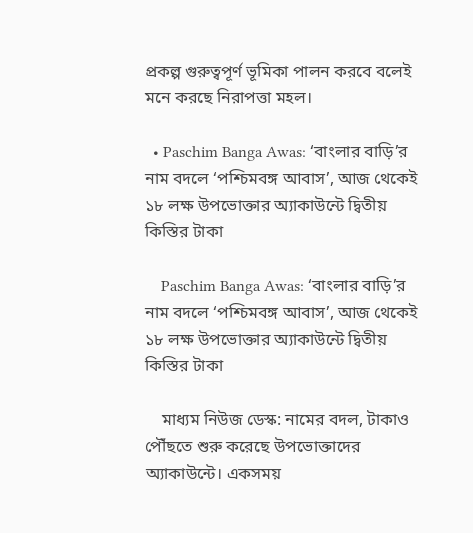প্রকল্প গুরুত্বপূর্ণ ভূমিকা পালন করবে বলেই মনে করছে নিরাপত্তা মহল।

  • Paschim Banga Awas: ‘বাংলার বাড়ি’র নাম বদলে ‘পশ্চিমবঙ্গ আবাস’, আজ থেকেই ১৮ লক্ষ উপভোক্তার অ্যাকাউন্টে দ্বিতীয় কিস্তির টাকা

    Paschim Banga Awas: ‘বাংলার বাড়ি’র নাম বদলে ‘পশ্চিমবঙ্গ আবাস’, আজ থেকেই ১৮ লক্ষ উপভোক্তার অ্যাকাউন্টে দ্বিতীয় কিস্তির টাকা

    মাধ্যম নিউজ ডেস্ক: নামের বদল, টাকাও পৌঁছতে শুরু করেছে উপভোক্তাদের অ্যাকাউন্টে। একসময়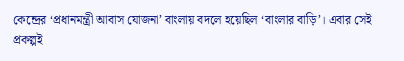কেন্দ্রের ‘প্রধানমন্ত্রী আবাস যোজনা’ বাংলায় বদলে হয়েছিল ‘বাংলার বাড়ি’। এবার সেই প্রকল্পই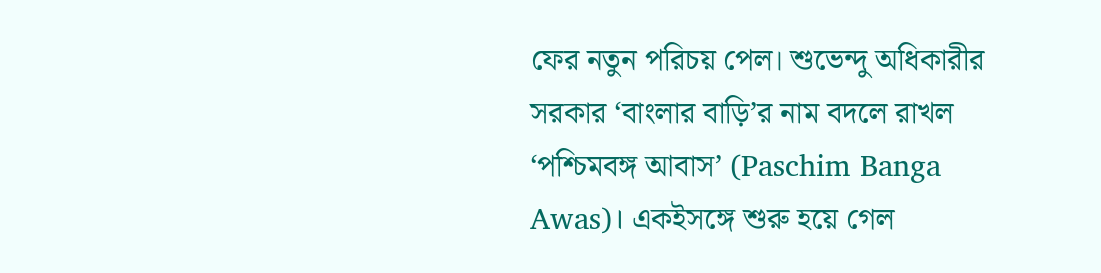ফের নতুন পরিচয় পেল। শুভেন্দু অধিকারীর সরকার ‘বাংলার বাড়ি’র নাম বদলে রাখল ‘পশ্চিমবঙ্গ আবাস’ (Paschim Banga Awas)। একইসঙ্গে শুরু হয়ে গেল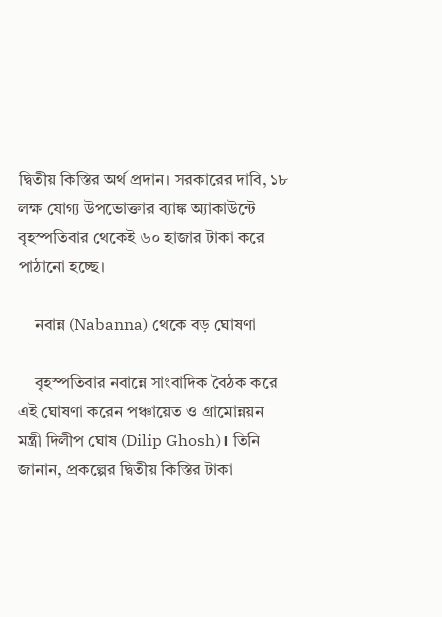দ্বিতীয় কিস্তির অর্থ প্রদান। সরকারের দাবি, ১৮ লক্ষ যোগ্য উপভোক্তার ব্যাঙ্ক অ্যাকাউন্টে বৃহস্পতিবার থেকেই ৬০ হাজার টাকা করে পাঠানো হচ্ছে।

    নবান্ন (Nabanna) থেকে বড় ঘোষণা

    বৃহস্পতিবার নবান্নে সাংবাদিক বৈঠক করে এই ঘোষণা করেন পঞ্চায়েত ও গ্রামোন্নয়ন মন্ত্রী দিলীপ ঘোষ (Dilip Ghosh)। তিনি জানান, প্রকল্পের দ্বিতীয় কিস্তির টাকা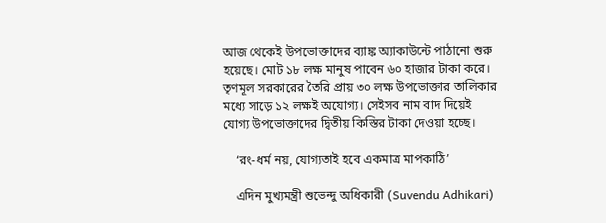আজ থেকেই উপভোক্তাদের ব্যাঙ্ক অ্যাকাউন্টে পাঠানো শুরু হয়েছে। মোট ১৮ লক্ষ মানুষ পাবেন ৬০ হাজার টাকা করে। তৃণমূল সরকারের তৈরি প্রায় ৩০ লক্ষ উপভোক্তার তালিকার মধ্যে সাড়ে ১২ লক্ষই অযোগ্য। সেইসব নাম বাদ দিয়েই যোগ্য উপভোক্তাদের দ্বিতীয় কিস্তির টাকা দেওয়া হচ্ছে।

    ‘রং-ধর্ম নয়, যোগ্যতাই হবে একমাত্র মাপকাঠি’

    এদিন মুখ্যমন্ত্রী শুভেন্দু অধিকারী (Suvendu Adhikari)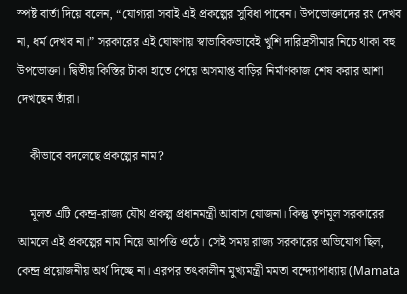স্পষ্ট বার্তা দিয়ে বলেন, “যোগ্যরা সবাই এই প্রকল্পের সুবিধা পাবেন। উপভোক্তাদের রং দেখব না, ধর্ম দেখব না।” সরকারের এই ঘোষণায় স্বাভাবিকভাবেই খুশি দারিদ্রসীমার নিচে থাকা বহু উপভোক্তা। দ্বিতীয় কিস্তির টাকা হাতে পেয়ে অসমাপ্ত বাড়ির নির্মাণকাজ শেষ করার আশা দেখছেন তাঁরা।

    কীভাবে বদলেছে প্রকল্পের নাম?

    মূলত এটি কেন্দ্র-রাজ্য যৌথ প্রকল্প প্রধানমন্ত্রী আবাস যোজনা। কিন্তু তৃণমূল সরকারের আমলে এই প্রকল্পের নাম নিয়ে আপত্তি ওঠে। সেই সময় রাজ্য সরকারের অভিযোগ ছিল, কেন্দ্র প্রয়োজনীয় অর্থ দিচ্ছে না। এরপর তৎকালীন মুখ্যমন্ত্রী মমতা বন্দ্যোপাধ্যায় (Mamata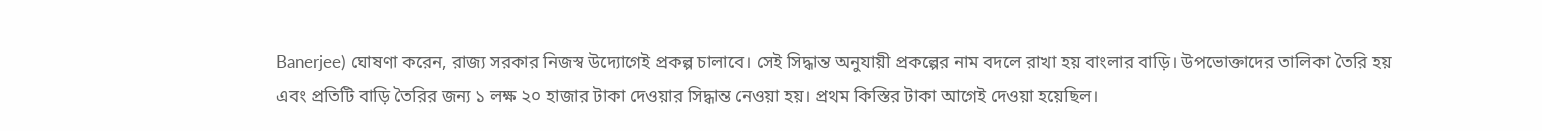Banerjee) ঘোষণা করেন, রাজ্য সরকার নিজস্ব উদ্যোগেই প্রকল্প চালাবে। সেই সিদ্ধান্ত অনুযায়ী প্রকল্পের নাম বদলে রাখা হয় বাংলার বাড়ি। উপভোক্তাদের তালিকা তৈরি হয় এবং প্রতিটি বাড়ি তৈরির জন্য ১ লক্ষ ২০ হাজার টাকা দেওয়ার সিদ্ধান্ত নেওয়া হয়। প্রথম কিস্তির টাকা আগেই দেওয়া হয়েছিল।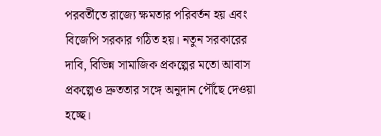পরবর্তীতে রাজ্যে ক্ষমতার পরিবর্তন হয় এবং বিজেপি সরকার গঠিত হয়। নতুন সরকারের দাবি, বিভিন্ন সামাজিক প্রকল্পের মতো আবাস প্রকল্পেও দ্রুততার সঙ্গে অনুদান পৌঁছে দেওয়া হচ্ছে।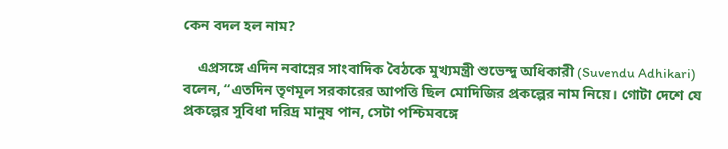কেন বদল হল নাম?

    এপ্রসঙ্গে এদিন নবান্নের সাংবাদিক বৈঠকে মুখ্যমন্ত্রী শুভেন্দু অধিকারী (Suvendu Adhikari) বলেন, “এতদিন তৃণমূল সরকারের আপত্তি ছিল মোদিজির প্রকল্পের নাম নিয়ে। গোটা দেশে যে প্রকল্পের সুবিধা দরিদ্র মানুষ পান, সেটা পশ্চিমবঙ্গে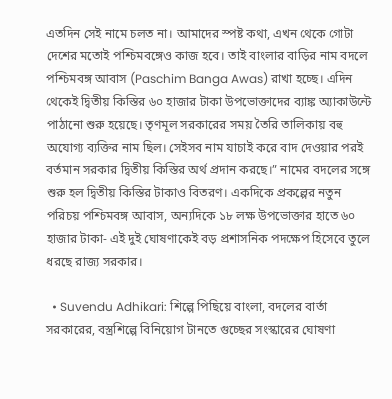এতদিন সেই নামে চলত না। আমাদের স্পষ্ট কথা, এখন থেকে গোটা দেশের মতোই পশ্চিমবঙ্গেও কাজ হবে। তাই বাংলার বাড়ির নাম বদলে পশ্চিমবঙ্গ আবাস (Paschim Banga Awas) রাখা হচ্ছে। এদিন থেকেই দ্বিতীয় কিস্তির ৬০ হাজার টাকা উপভোক্তাদের ব্যাঙ্ক অ্যাকাউন্টে পাঠানো শুরু হয়েছে। তৃণমূল সরকারের সময় তৈরি তালিকায় বহু অযোগ্য ব্যক্তির নাম ছিল। সেইসব নাম যাচাই করে বাদ দেওয়ার পরই বর্তমান সরকার দ্বিতীয় কিস্তির অর্থ প্রদান করছে।” নামের বদলের সঙ্গে শুরু হল দ্বিতীয় কিস্তির টাকাও বিতরণ। একদিকে প্রকল্পের নতুন পরিচয় পশ্চিমবঙ্গ আবাস, অন্যদিকে ১৮ লক্ষ উপভোক্তার হাতে ৬০ হাজার টাকা- এই দুই ঘোষণাকেই বড় প্রশাসনিক পদক্ষেপ হিসেবে তুলে ধরছে রাজ্য সরকার।

  • Suvendu Adhikari: শিল্পে পিছিয়ে বাংলা, বদলের বার্তা সরকারের, বস্ত্রশিল্পে বিনিয়োগ টানতে গুচ্ছের সংস্কারের ঘোষণা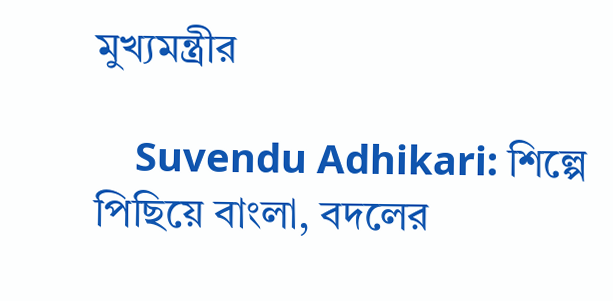মুখ্যমন্ত্রীর

    Suvendu Adhikari: শিল্পে পিছিয়ে বাংলা, বদলের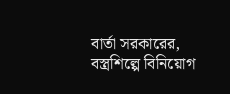বার্তা সরকারের, বস্ত্রশিল্পে বিনিয়োগ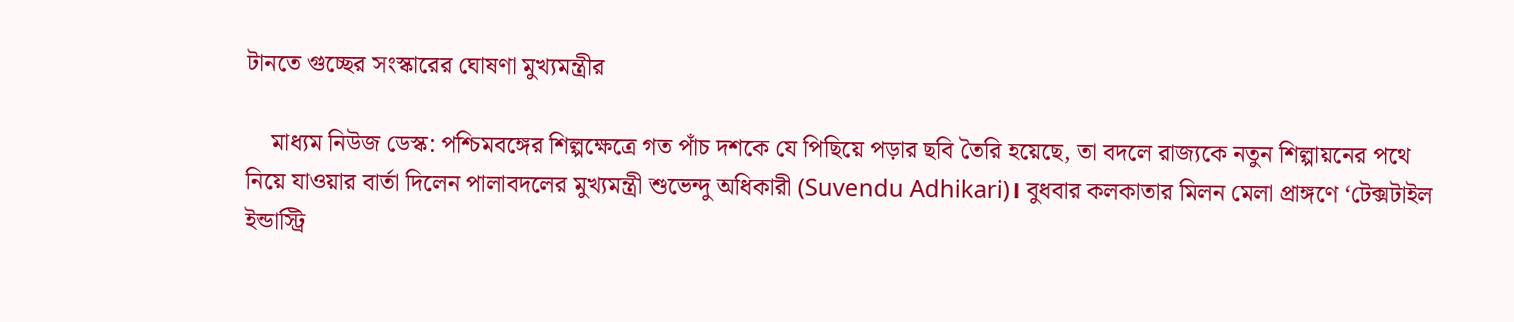টানতে গুচ্ছের সংস্কারের ঘোষণা মুখ্যমন্ত্রীর

    মাধ্যম নিউজ ডেস্ক: পশ্চিমবঙ্গের শিল্পক্ষেত্রে গত পাঁচ দশকে যে পিছিয়ে পড়ার ছবি তৈরি হয়েছে, তা বদলে রাজ্যকে নতুন শিল্পায়নের পথে নিয়ে যাওয়ার বার্তা দিলেন পালাবদলের মুখ্যমন্ত্রী শুভেন্দু অধিকারী (Suvendu Adhikari)। বুধবার কলকাতার মিলন মেলা প্রাঙ্গণে ‘টেক্সটাইল ইন্ডাস্ট্রি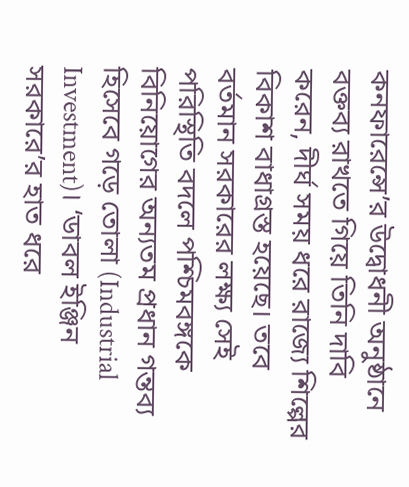কনফারেন্সে’র উদ্বোধনী অনুষ্ঠানে বক্তব্য রাখতে গিয়ে তিনি দাবি করেন, দীর্ঘ সময় ধরে রাজ্যে শিল্পের বিকাশ বাধাগ্রস্ত হয়েছে। তবে বর্তমান সরকারের লক্ষ্য সেই পরিস্থিতি বদলে পশ্চিমবঙ্গকে বিনিয়োগের অন্যতম প্রধান গন্তব্য হিসেবে গড়ে তোলা (Industrial Investment)। ‘ডাবল ইঞ্জিন সরকারে’র হাত ধরে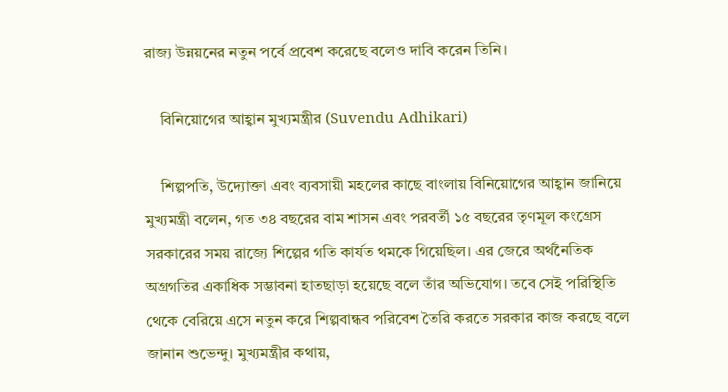রাজ্য উন্নয়নের নতুন পর্বে প্রবেশ করেছে বলেও দাবি করেন তিনি।

    বিনিয়োগের আহ্বান মুখ্যমন্ত্রীর (Suvendu Adhikari)

    শিল্পপতি, উদ্যোক্তা এবং ব্যবসায়ী মহলের কাছে বাংলায় বিনিয়োগের আহ্বান জানিয়ে মুখ্যমন্ত্রী বলেন, গত ৩৪ বছরের বাম শাসন এবং পরবর্তী ১৫ বছরের তৃণমূল কংগ্রেস সরকারের সময় রাজ্যে শিল্পের গতি কার্যত থমকে গিয়েছিল। এর জেরে অর্থনৈতিক অগ্রগতির একাধিক সম্ভাবনা হাতছাড়া হয়েছে বলে তাঁর অভিযোগ। তবে সেই পরিস্থিতি থেকে বেরিয়ে এসে নতুন করে শিল্পবান্ধব পরিবেশ তৈরি করতে সরকার কাজ করছে বলে জানান শুভেন্দু। মুখ্যমন্ত্রীর কথায়,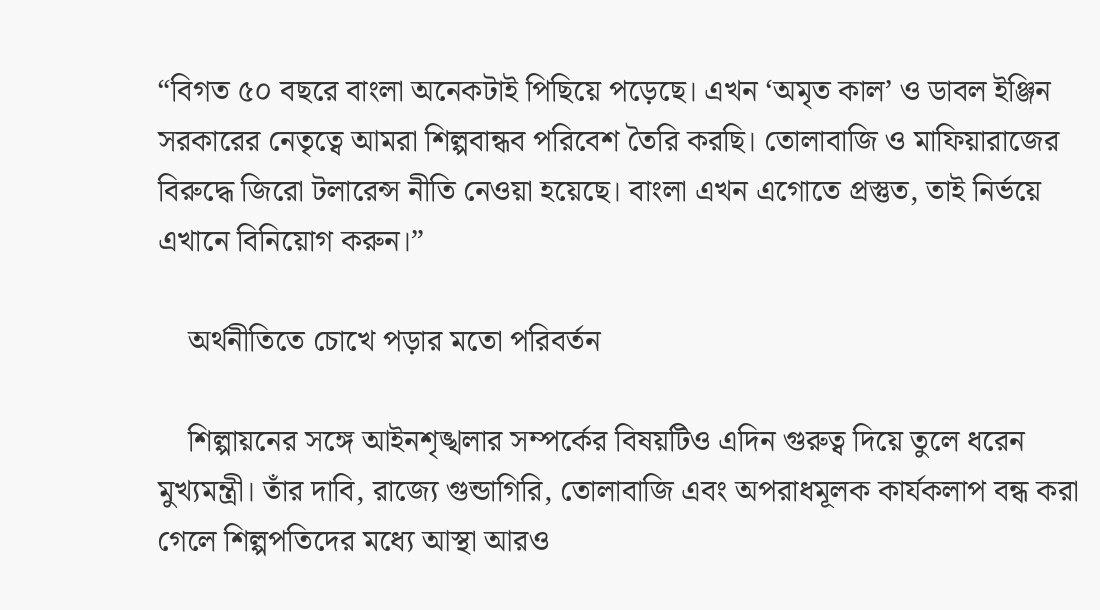“বিগত ৫০ বছরে বাংলা অনেকটাই পিছিয়ে পড়েছে। এখন ‘অমৃত কাল’ ও ডাবল ইঞ্জিন সরকারের নেতৃত্বে আমরা শিল্পবান্ধব পরিবেশ তৈরি করছি। তোলাবাজি ও মাফিয়ারাজের বিরুদ্ধে জিরো টলারেন্স নীতি নেওয়া হয়েছে। বাংলা এখন এগোতে প্রস্তুত, তাই নির্ভয়ে এখানে বিনিয়োগ করুন।”

    অর্থনীতিতে চোখে পড়ার মতো পরিবর্তন

    শিল্পায়নের সঙ্গে আইনশৃঙ্খলার সম্পর্কের বিষয়টিও এদিন গুরুত্ব দিয়ে তুলে ধরেন মুখ্যমন্ত্রী। তাঁর দাবি, রাজ্যে গুন্ডাগিরি, তোলাবাজি এবং অপরাধমূলক কার্যকলাপ বন্ধ করা গেলে শিল্পপতিদের মধ্যে আস্থা আরও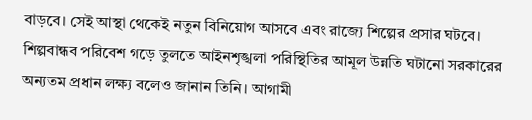বাড়বে। সেই আস্থা থেকেই নতুন বিনিয়োগ আসবে এবং রাজ্যে শিল্পের প্রসার ঘটবে। শিল্পবান্ধব পরিবেশ গড়ে তুলতে আইনশৃঙ্খলা পরিস্থিতির আমূল উন্নতি ঘটানো সরকারের অন্যতম প্রধান লক্ষ্য বলেও জানান তিনি। আগামী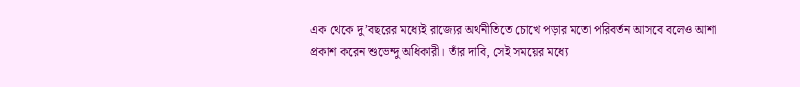এক থেকে দু’বছরের মধ্যেই রাজ্যের অর্থনীতিতে চোখে পড়ার মতো পরিবর্তন আসবে বলেও আশা প্রকাশ করেন শুভেন্দু অধিকারী। তাঁর দাবি, সেই সময়ের মধ্যে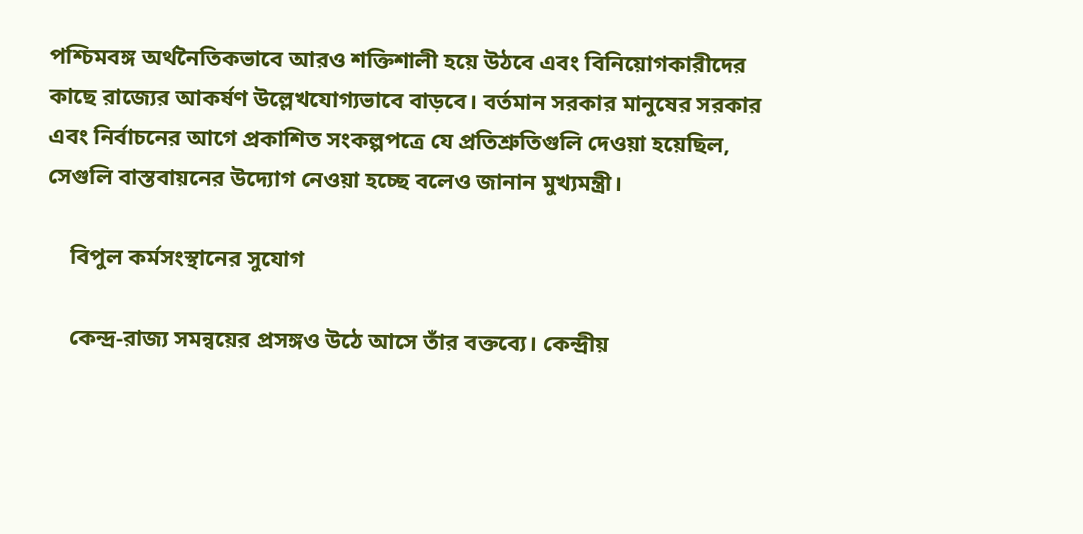পশ্চিমবঙ্গ অর্থনৈতিকভাবে আরও শক্তিশালী হয়ে উঠবে এবং বিনিয়োগকারীদের কাছে রাজ্যের আকর্ষণ উল্লেখযোগ্যভাবে বাড়বে। বর্তমান সরকার মানুষের সরকার এবং নির্বাচনের আগে প্রকাশিত সংকল্পপত্রে যে প্রতিশ্রুতিগুলি দেওয়া হয়েছিল, সেগুলি বাস্তবায়নের উদ্যোগ নেওয়া হচ্ছে বলেও জানান মুখ্যমন্ত্রী।

    বিপুল কর্মসংস্থানের সুযোগ

    কেন্দ্র-রাজ্য সমন্বয়ের প্রসঙ্গও উঠে আসে তাঁর বক্তব্যে। কেন্দ্রীয়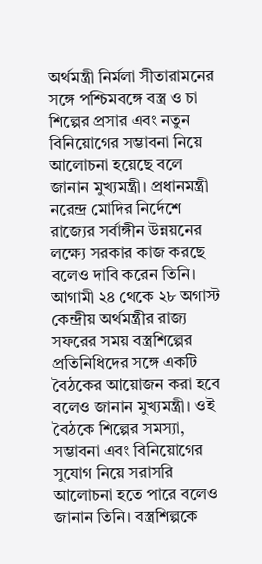অর্থমন্ত্রী নির্মলা সীতারামনের সঙ্গে পশ্চিমবঙ্গে বস্ত্র ও চা শিল্পের প্রসার এবং নতুন বিনিয়োগের সম্ভাবনা নিয়ে আলোচনা হয়েছে বলে জানান মুখ্যমন্ত্রী। প্রধানমন্ত্রী নরেন্দ্র মোদির নির্দেশে রাজ্যের সর্বাঙ্গীন উন্নয়নের লক্ষ্যে সরকার কাজ করছে বলেও দাবি করেন তিনি। আগামী ২৪ থেকে ২৮ অগাস্ট কেন্দ্রীয় অর্থমন্ত্রীর রাজ্য সফরের সময় বস্ত্রশিল্পের প্রতিনিধিদের সঙ্গে একটি বৈঠকের আয়োজন করা হবে বলেও জানান মুখ্যমন্ত্রী। ওই বৈঠকে শিল্পের সমস্যা, সম্ভাবনা এবং বিনিয়োগের সুযোগ নিয়ে সরাসরি আলোচনা হতে পারে বলেও জানান তিনি। বস্ত্রশিল্পকে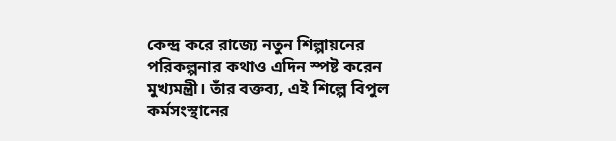কেন্দ্র করে রাজ্যে নতুন শিল্পায়নের পরিকল্পনার কথাও এদিন স্পষ্ট করেন মুখ্যমন্ত্রী। তাঁর বক্তব্য, এই শিল্পে বিপুল কর্মসংস্থানের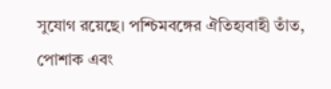সুযোগ রয়েছে। পশ্চিমবঙ্গের ঐতিহ্যবাহী তাঁত, পোশাক এবং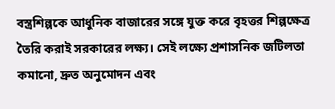বস্ত্রশিল্পকে আধুনিক বাজারের সঙ্গে যুক্ত করে বৃহত্তর শিল্পক্ষেত্র তৈরি করাই সরকারের লক্ষ্য। সেই লক্ষ্যে প্রশাসনিক জটিলতা কমানো, দ্রুত অনুমোদন এবং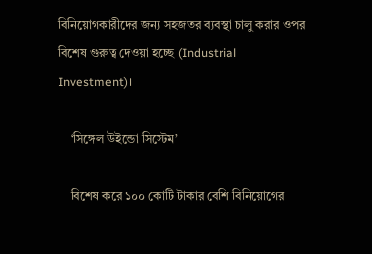বিনিয়োগকারীদের জন্য সহজতর ব্যবস্থা চালু করার ওপর বিশেষ গুরুত্ব দেওয়া হচ্ছে (Industrial Investment)।

    ‘সিঙ্গেল উইন্ডো সিস্টেম’

    বিশেষ করে ১০০ কোটি টাকার বেশি বিনিয়োগের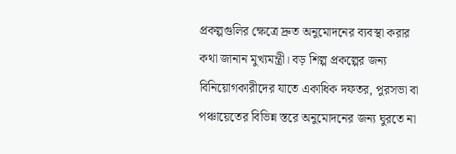প্রকল্পগুলির ক্ষেত্রে দ্রুত অনুমোদনের ব্যবস্থা করার কথা জানান মুখ্যমন্ত্রী। বড় শিল্প প্রকল্পের জন্য বিনিয়োগকারীদের যাতে একাধিক দফতর, পুরসভা বা পঞ্চায়েতের বিভিন্ন স্তরে অনুমোদনের জন্য ঘুরতে না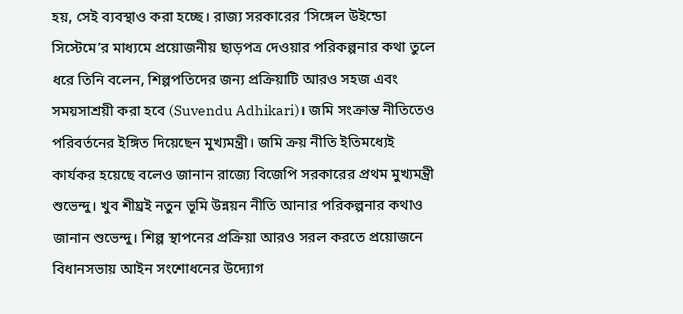হয়, সেই ব্যবস্থাও করা হচ্ছে। রাজ্য সরকারের ‘সিঙ্গেল উইন্ডো সিস্টেমে’র মাধ্যমে প্রয়োজনীয় ছাড়পত্র দেওয়ার পরিকল্পনার কথা তুলে ধরে তিনি বলেন, শিল্পপতিদের জন্য প্রক্রিয়াটি আরও সহজ এবং সময়সাশ্রয়ী করা হবে (Suvendu Adhikari)। জমি সংক্রান্ত নীতিতেও পরিবর্তনের ইঙ্গিত দিয়েছেন মুখ্যমন্ত্রী। জমি ক্রয় নীতি ইতিমধ্যেই কার্যকর হয়েছে বলেও জানান রাজ্যে বিজেপি সরকারের প্রথম মুখ্যমন্ত্রী শুভেন্দু। খুব শীঘ্রই নতুন ভূমি উন্নয়ন নীতি আনার পরিকল্পনার কথাও জানান শুভেন্দু। শিল্প স্থাপনের প্রক্রিয়া আরও সরল করতে প্রয়োজনে বিধানসভায় আইন সংশোধনের উদ্যোগ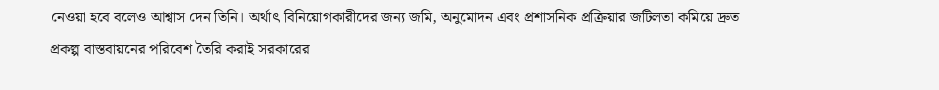নেওয়া হবে বলেও আশ্বাস দেন তিনি। অর্থাৎ বিনিয়োগকারীদের জন্য জমি, অনুমোদন এবং প্রশাসনিক প্রক্রিয়ার জটিলতা কমিয়ে দ্রুত প্রকল্প বাস্তবায়নের পরিবেশ তৈরি করাই সরকারের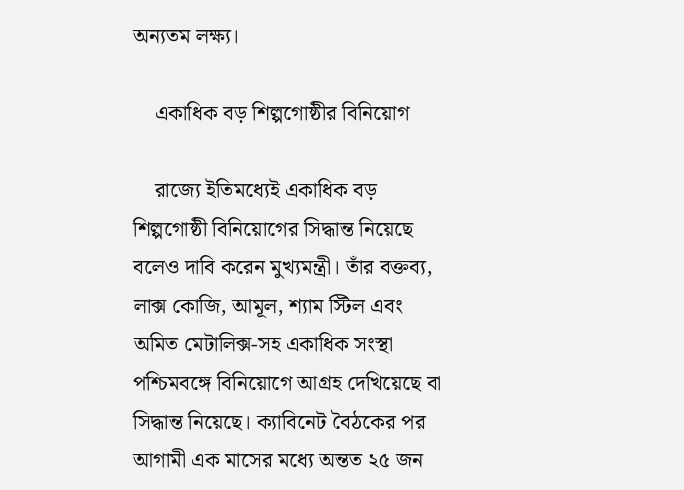অন্যতম লক্ষ্য।

    একাধিক বড় শিল্পগোষ্ঠীর বিনিয়োগ

    রাজ্যে ইতিমধ্যেই একাধিক বড় শিল্পগোষ্ঠী বিনিয়োগের সিদ্ধান্ত নিয়েছে বলেও দাবি করেন মুখ্যমন্ত্রী। তাঁর বক্তব্য, লাক্স কোজি, আমূল, শ্যাম স্টিল এবং অমিত মেটালিক্স-সহ একাধিক সংস্থা পশ্চিমবঙ্গে বিনিয়োগে আগ্রহ দেখিয়েছে বা সিদ্ধান্ত নিয়েছে। ক্যাবিনেট বৈঠকের পর আগামী এক মাসের মধ্যে অন্তত ২৫ জন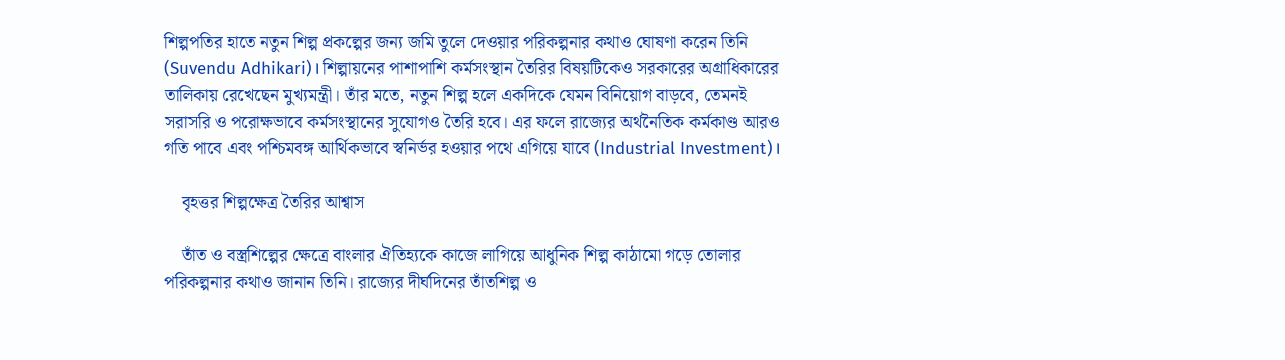শিল্পপতির হাতে নতুন শিল্প প্রকল্পের জন্য জমি তুলে দেওয়ার পরিকল্পনার কথাও ঘোষণা করেন তিনি (Suvendu Adhikari)। শিল্পায়নের পাশাপাশি কর্মসংস্থান তৈরির বিষয়টিকেও সরকারের অগ্রাধিকারের তালিকায় রেখেছেন মুখ্যমন্ত্রী। তাঁর মতে, নতুন শিল্প হলে একদিকে যেমন বিনিয়োগ বাড়বে, তেমনই সরাসরি ও পরোক্ষভাবে কর্মসংস্থানের সুযোগও তৈরি হবে। এর ফলে রাজ্যের অর্থনৈতিক কর্মকাণ্ড আরও গতি পাবে এবং পশ্চিমবঙ্গ আর্থিকভাবে স্বনির্ভর হওয়ার পথে এগিয়ে যাবে (Industrial Investment)।

    বৃহত্তর শিল্পক্ষেত্র তৈরির আশ্বাস

    তাঁত ও বস্ত্রশিল্পের ক্ষেত্রে বাংলার ঐতিহ্যকে কাজে লাগিয়ে আধুনিক শিল্প কাঠামো গড়ে তোলার পরিকল্পনার কথাও জানান তিনি। রাজ্যের দীর্ঘদিনের তাঁতশিল্প ও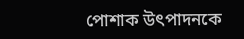পোশাক উৎপাদনকে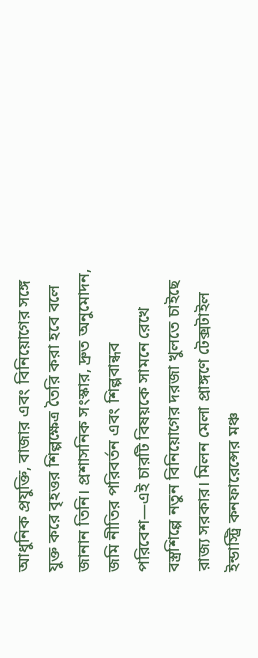আধুনিক প্রযুক্তি, বাজার এবং বিনিয়োগের সঙ্গে যুক্ত করে বৃহত্তর শিল্পক্ষেত্র তৈরি করা হবে বলে জানান তিনি। প্রশাসনিক সংস্কার, দ্রুত অনুমোদন, জমি নীতির পরিবর্তন এবং শিল্পবান্ধব পরিবেশ—এই চারটি বিষয়কে সামনে রেখে বস্ত্রশিল্পে নতুন বিনিয়োগের দরজা খুলতে চাইছে রাজ্য সরকার। মিলন মেলা প্রাঙ্গণে টেক্সটাইল ইন্ডাস্ট্রি কনফারেন্সের মঞ্চ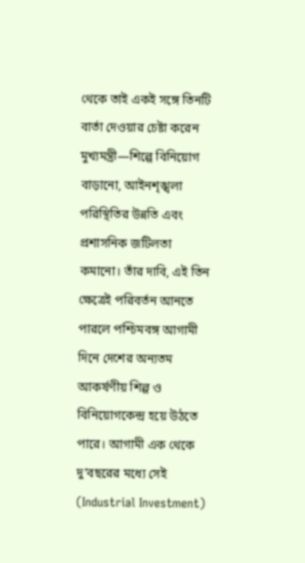থেকে তাই একই সঙ্গে তিনটি বার্তা দেওয়ার চেষ্টা করেন মুখ্যমন্ত্রী—শিল্পে বিনিয়োগ বাড়ানো, আইনশৃঙ্খলা পরিস্থিতির উন্নতি এবং প্রশাসনিক জটিলতা কমানো। তাঁর দাবি, এই তিন ক্ষেত্রেই পরিবর্তন আনতে পারলে পশ্চিমবঙ্গ আগামী দিনে দেশের অন্যতম আকর্ষণীয় শিল্প ও বিনিয়োগকেন্দ্র হয়ে উঠতে পারে। আগামী এক থেকে দু’বছরের মধ্যে সেই (Industrial Investment)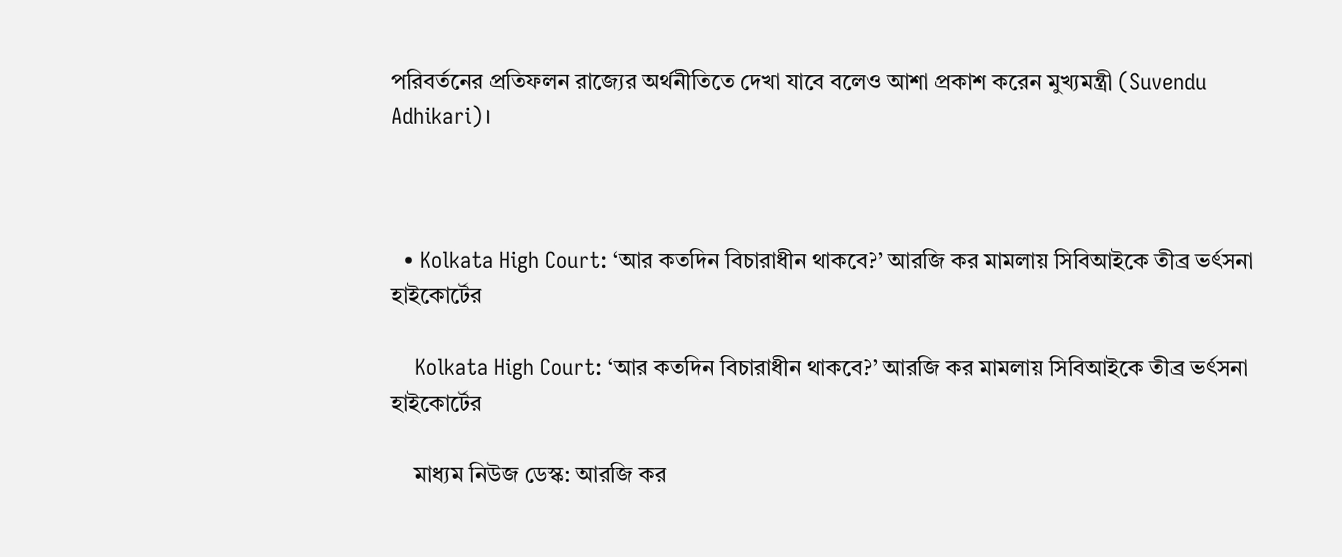পরিবর্তনের প্রতিফলন রাজ্যের অর্থনীতিতে দেখা যাবে বলেও আশা প্রকাশ করেন মুখ্যমন্ত্রী (Suvendu Adhikari)।



  • Kolkata High Court: ‘আর কতদিন বিচারাধীন থাকবে?’ আরজি কর মামলায় সিবিআইকে তীব্র ভর্ৎসনা হাইকোর্টের

    Kolkata High Court: ‘আর কতদিন বিচারাধীন থাকবে?’ আরজি কর মামলায় সিবিআইকে তীব্র ভর্ৎসনা হাইকোর্টের

    মাধ্যম নিউজ ডেস্ক: আরজি কর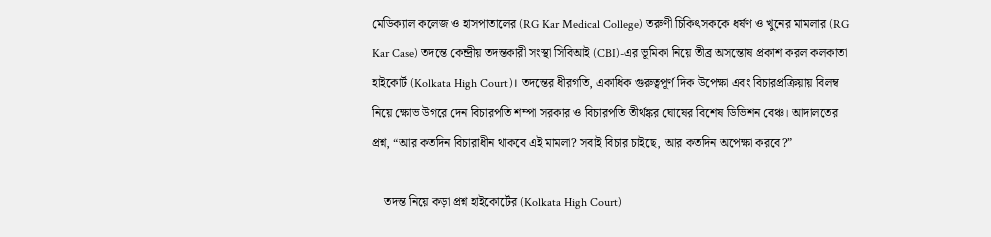মেডিক্যাল কলেজ ও হাসপাতালের (RG Kar Medical College) তরুণী চিকিৎসককে ধর্ষণ ও খুনের মামলার (RG Kar Case) তদন্তে কেন্দ্রীয় তদন্তকারী সংস্থা সিবিআই (CBI)-এর ভূমিকা নিয়ে তীব্র অসন্তোষ প্রকাশ করল কলকাতা হাইকোর্ট (Kolkata High Court)। তদন্তের ধীরগতি, একাধিক গুরুত্বপূর্ণ দিক উপেক্ষা এবং বিচারপ্রক্রিয়ায় বিলম্ব নিয়ে ক্ষোভ উগরে দেন বিচারপতি শম্পা সরকার ও বিচারপতি তীর্থঙ্কর ঘোষের বিশেষ ডিভিশন বেঞ্চ। আদালতের প্রশ্ন, “আর কতদিন বিচারাধীন থাকবে এই মামলা? সবাই বিচার চাইছে, আর কতদিন অপেক্ষা করবে?”

    তদন্ত নিয়ে কড়া প্রশ্ন হাইকোর্টের (Kolkata High Court)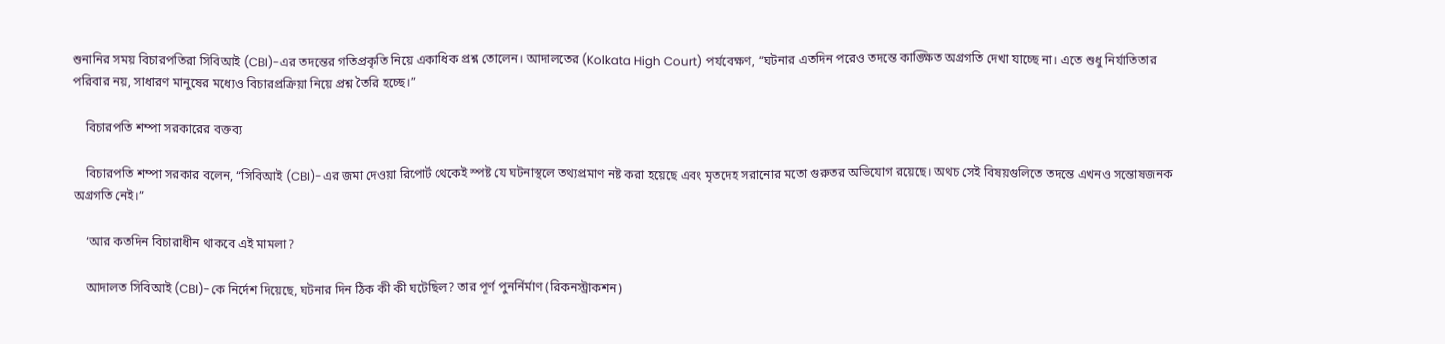শুনানির সময় বিচারপতিরা সিবিআই (CBI)-এর তদন্তের গতিপ্রকৃতি নিয়ে একাধিক প্রশ্ন তোলেন। আদালতের (Kolkata High Court) পর্যবেক্ষণ, “ঘটনার এতদিন পরেও তদন্তে কাঙ্ক্ষিত অগ্রগতি দেখা যাচ্ছে না। এতে শুধু নির্যাতিতার পরিবার নয়, সাধারণ মানুষের মধ্যেও বিচারপ্রক্রিয়া নিয়ে প্রশ্ন তৈরি হচ্ছে।”

    বিচারপতি শম্পা সরকারের বক্তব্য

    বিচারপতি শম্পা সরকার বলেন, “সিবিআই (CBI)-এর জমা দেওয়া রিপোর্ট থেকেই স্পষ্ট যে ঘটনাস্থলে তথ্যপ্রমাণ নষ্ট করা হয়েছে এবং মৃতদেহ সরানোর মতো গুরুতর অভিযোগ রয়েছে। অথচ সেই বিষয়গুলিতে তদন্তে এখনও সন্তোষজনক অগ্রগতি নেই।”

    ‘আর কতদিন বিচারাধীন থাকবে এই মামলা?

    আদালত সিবিআই (CBI)-কে নির্দেশ দিয়েছে, ঘটনার দিন ঠিক কী কী ঘটেছিল? তার পূর্ণ পুনর্নির্মাণ (রিকনস্ট্রাকশন)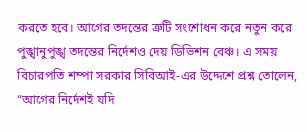করতে হবে। আগের তদন্তের ত্রুটি সংশোধন করে নতুন করে পুঙ্খানুপুঙ্খ তদন্তের নির্দেশও দেয় ডিভিশন বেঞ্চ। এ সময় বিচারপতি শম্পা সরকার সিবিআই-এর উদ্দেশে প্রশ্ন তোলেন, “আগের নির্দেশই যদি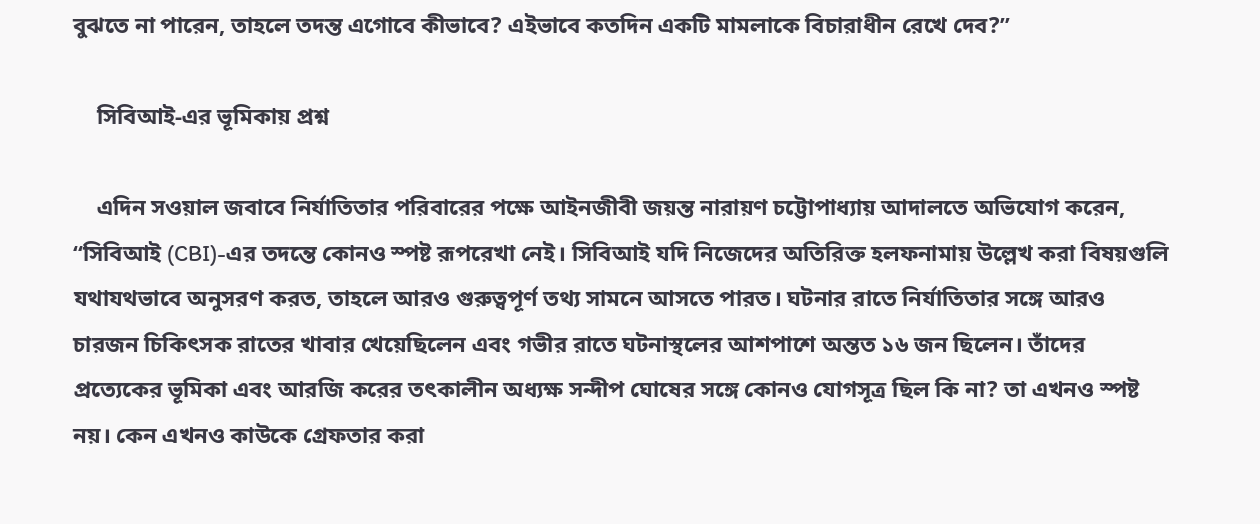বুঝতে না পারেন, তাহলে তদন্ত এগোবে কীভাবে? এইভাবে কতদিন একটি মামলাকে বিচারাধীন রেখে দেব?”

    সিবিআই-এর ভূমিকায় প্রশ্ন

    এদিন সওয়াল জবাবে নির্যাতিতার পরিবারের পক্ষে আইনজীবী জয়ন্ত নারায়ণ চট্টোপাধ্যায় আদালতে অভিযোগ করেন, “সিবিআই (CBI)-এর তদন্তে কোনও স্পষ্ট রূপরেখা নেই। সিবিআই যদি নিজেদের অতিরিক্ত হলফনামায় উল্লেখ করা বিষয়গুলি যথাযথভাবে অনুসরণ করত, তাহলে আরও গুরুত্বপূর্ণ তথ্য সামনে আসতে পারত। ঘটনার রাতে নির্যাতিতার সঙ্গে আরও চারজন চিকিৎসক রাতের খাবার খেয়েছিলেন এবং গভীর রাতে ঘটনাস্থলের আশপাশে অন্তত ১৬ জন ছিলেন। তাঁদের প্রত্যেকের ভূমিকা এবং আরজি করের তৎকালীন অধ্যক্ষ সন্দীপ ঘোষের সঙ্গে কোনও যোগসূত্র ছিল কি না? তা এখনও স্পষ্ট নয়। কেন এখনও কাউকে গ্রেফতার করা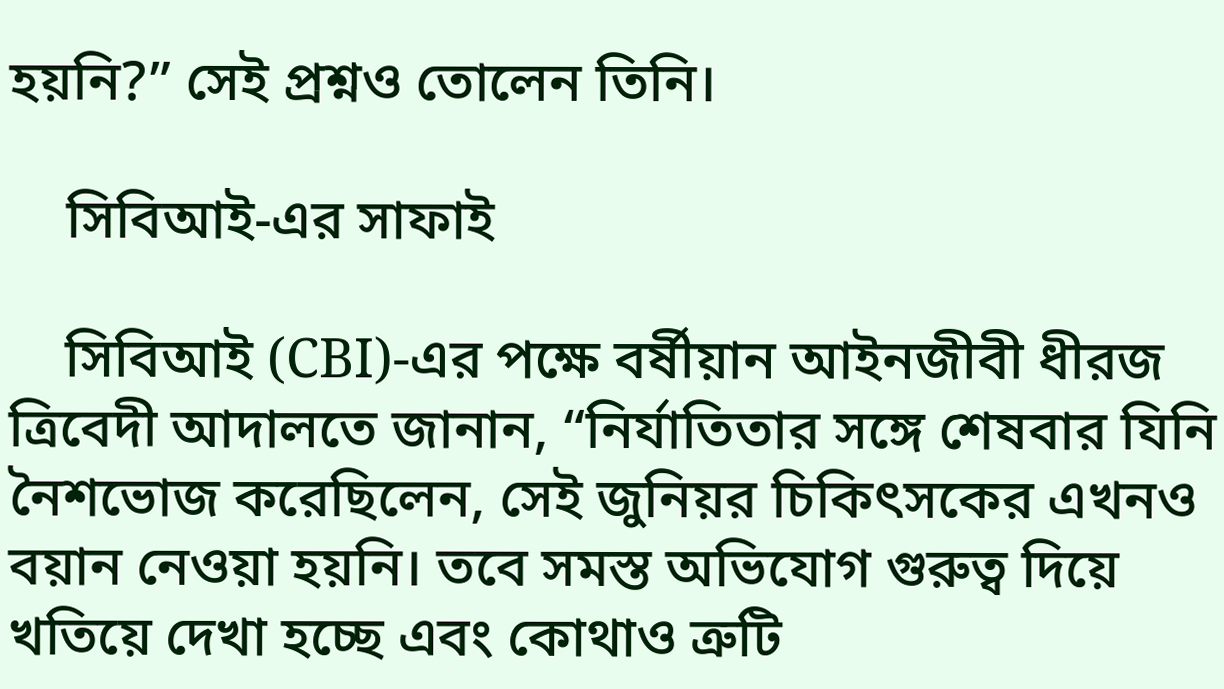হয়নি?” সেই প্রশ্নও তোলেন তিনি।

    সিবিআই-এর সাফাই

    সিবিআই (CBI)-এর পক্ষে বর্ষীয়ান আইনজীবী ধীরজ ত্রিবেদী আদালতে জানান, “নির্যাতিতার সঙ্গে শেষবার যিনি নৈশভোজ করেছিলেন, সেই জুনিয়র চিকিৎসকের এখনও বয়ান নেওয়া হয়নি। তবে সমস্ত অভিযোগ গুরুত্ব দিয়ে খতিয়ে দেখা হচ্ছে এবং কোথাও ত্রুটি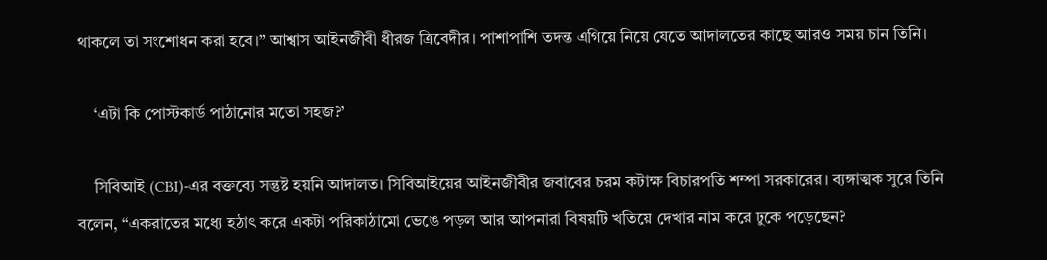থাকলে তা সংশোধন করা হবে।” আশ্বাস আইনজীবী ধীরজ ত্রিবেদীর। পাশাপাশি তদন্ত এগিয়ে নিয়ে যেতে আদালতের কাছে আরও সময় চান তিনি।

    ‘এটা কি পোস্টকার্ড পাঠানোর মতো সহজ?’

    সিবিআই (CBI)-এর বক্তব্যে সন্তুষ্ট হয়নি আদালত। সিবিআইয়ের আইনজীবীর জবাবের চরম কটাক্ষ বিচারপতি শম্পা সরকারের। ব্যঙ্গাত্মক সুরে তিনি বলেন, “একরাতের মধ্যে হঠাৎ করে একটা পরিকাঠামো ভেঙে পড়ল আর আপনারা বিষয়টি খতিয়ে দেখার নাম করে ঢুকে পড়েছেন?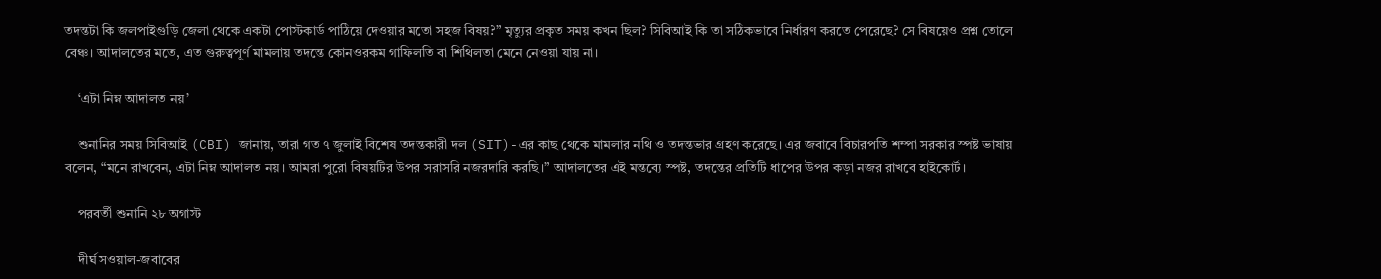তদন্তটা কি জলপাইগুড়ি জেলা থেকে একটা পোস্টকার্ড পাঠিয়ে দেওয়ার মতো সহজ বিষয়?” মৃত্যুর প্রকৃত সময় কখন ছিল? সিবিআই কি তা সঠিকভাবে নির্ধারণ করতে পেরেছে? সে বিষয়েও প্রশ্ন তোলে বেঞ্চ। আদালতের মতে, এত গুরুত্বপূর্ণ মামলায় তদন্তে কোনওরকম গাফিলতি বা শিথিলতা মেনে নেওয়া যায় না।

    ‘এটা নিম্ন আদালত নয়’

    শুনানির সময় সিবিআই (CBI) জানায়, তারা গত ৭ জুলাই বিশেষ তদন্তকারী দল (SIT)-এর কাছ থেকে মামলার নথি ও তদন্তভার গ্রহণ করেছে। এর জবাবে বিচারপতি শম্পা সরকার স্পষ্ট ভাষায় বলেন, “মনে রাখবেন, এটা নিম্ন আদালত নয়। আমরা পুরো বিষয়টির উপর সরাসরি নজরদারি করছি।” আদালতের এই মন্তব্যে স্পষ্ট, তদন্তের প্রতিটি ধাপের উপর কড়া নজর রাখবে হাইকোর্ট।

    পরবর্তী শুনানি ২৮ অগাস্ট

    দীর্ঘ সওয়াল-জবাবের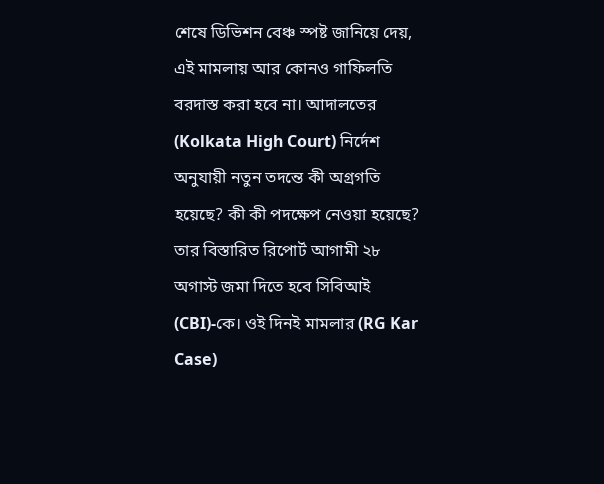শেষে ডিভিশন বেঞ্চ স্পষ্ট জানিয়ে দেয়, এই মামলায় আর কোনও গাফিলতি বরদাস্ত করা হবে না। আদালতের (Kolkata High Court) নির্দেশ অনুযায়ী নতুন তদন্তে কী অগ্রগতি হয়েছে? কী কী পদক্ষেপ নেওয়া হয়েছে? তার বিস্তারিত রিপোর্ট আগামী ২৮ অগাস্ট জমা দিতে হবে সিবিআই (CBI)-কে। ওই দিনই মামলার (RG Kar Case)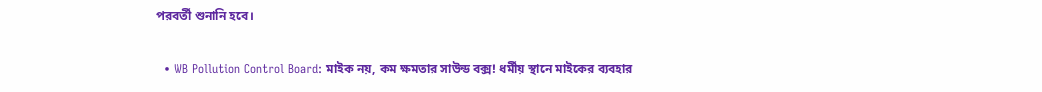পরবর্তী শুনানি হবে।

  • WB Pollution Control Board: মাইক নয়, কম ক্ষমতার সাউন্ড বক্স! ধর্মীয় স্থানে মাইকের ব্যবহার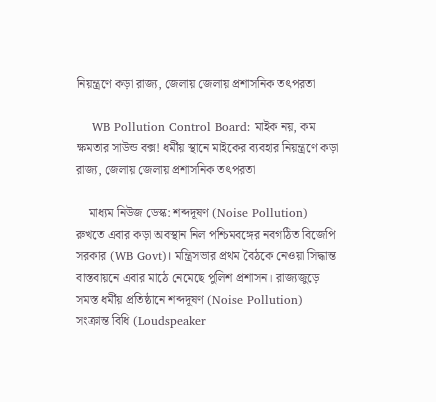নিয়ন্ত্রণে কড়া রাজ্য, জেলায় জেলায় প্রশাসনিক তৎপরতা

    WB Pollution Control Board: মাইক নয়, কম ক্ষমতার সাউন্ড বক্স! ধর্মীয় স্থানে মাইকের ব্যবহার নিয়ন্ত্রণে কড়া রাজ্য, জেলায় জেলায় প্রশাসনিক তৎপরতা

    মাধ্যম নিউজ ডেস্ক: শব্দদূষণ (Noise Pollution) রুখতে এবার কড়া অবস্থান নিল পশ্চিমবঙ্গের নবগঠিত বিজেপি সরকার (WB Govt)। মন্ত্রিসভার প্রথম বৈঠকে নেওয়া সিদ্ধান্ত বাস্তবায়নে এবার মাঠে নেমেছে পুলিশ প্রশাসন। রাজ্যজুড়ে সমস্ত ধর্মীয় প্রতিষ্ঠানে শব্দদূষণ (Noise Pollution) সংক্রান্ত বিধি (Loudspeaker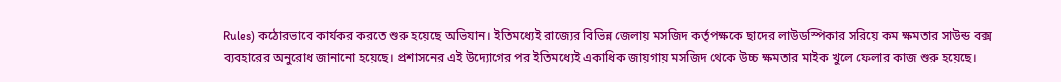Rules) কঠোরভাবে কার্যকর করতে শুরু হয়েছে অভিযান। ইতিমধ্যেই রাজ্যের বিভিন্ন জেলায় মসজিদ কর্তৃপক্ষকে ছাদের লাউডস্পিকার সরিয়ে কম ক্ষমতার সাউন্ড বক্স ব্যবহারের অনুরোধ জানানো হয়েছে। প্রশাসনের এই উদ্যোগের পর ইতিমধ্যেই একাধিক জায়গায় মসজিদ থেকে উচ্চ ক্ষমতার মাইক খুলে ফেলার কাজ শুরু হয়েছে।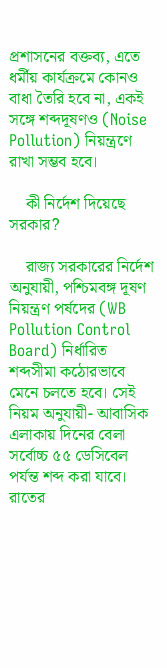প্রশাসনের বক্তব্য, এতে ধর্মীয় কার্যক্রমে কোনও বাধা তৈরি হবে না, একই সঙ্গে শব্দদূষণও (Noise Pollution) নিয়ন্ত্রণে রাখা সম্ভব হবে।

    কী নির্দেশ দিয়েছে সরকার?

    রাজ্য সরকারের নির্দেশ অনুযায়ী, পশ্চিমবঙ্গ দূষণ নিয়ন্ত্রণ পর্ষদের (WB Pollution Control Board) নির্ধারিত শব্দসীমা কঠোরভাবে মেনে চলতে হবে। সেই নিয়ম অনুযায়ী- আবাসিক এলাকায় দিনের বেলা সর্বোচ্চ ৫৫ ডেসিবেল পর্যন্ত শব্দ করা যাবে। রাতের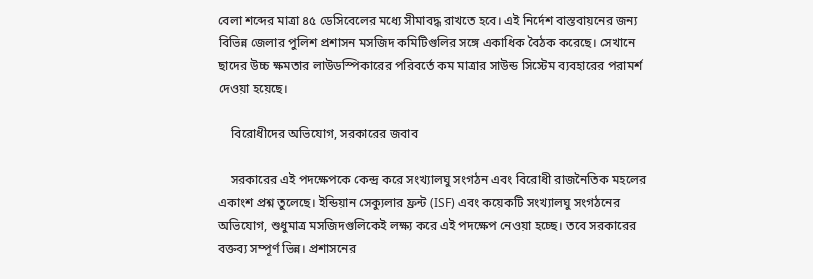বেলা শব্দের মাত্রা ৪৫ ডেসিবেলের মধ্যে সীমাবদ্ধ রাখতে হবে। এই নির্দেশ বাস্তবায়নের জন্য বিভিন্ন জেলার পুলিশ প্রশাসন মসজিদ কমিটিগুলির সঙ্গে একাধিক বৈঠক করেছে। সেখানে ছাদের উচ্চ ক্ষমতার লাউডস্পিকারের পরিবর্তে কম মাত্রার সাউন্ড সিস্টেম ব্যবহারের পরামর্শ দেওয়া হয়েছে।

    বিরোধীদের অভিযোগ, সরকারের জবাব

    সরকারের এই পদক্ষেপকে কেন্দ্র করে সংখ্যালঘু সংগঠন এবং বিরোধী রাজনৈতিক মহলের একাংশ প্রশ্ন তুলেছে। ইন্ডিয়ান সেক্যুলার ফ্রন্ট (ISF) এবং কয়েকটি সংখ্যালঘু সংগঠনের অভিযোগ, শুধুমাত্র মসজিদগুলিকেই লক্ষ্য করে এই পদক্ষেপ নেওয়া হচ্ছে। তবে সরকারের বক্তব্য সম্পূর্ণ ভিন্ন। প্রশাসনের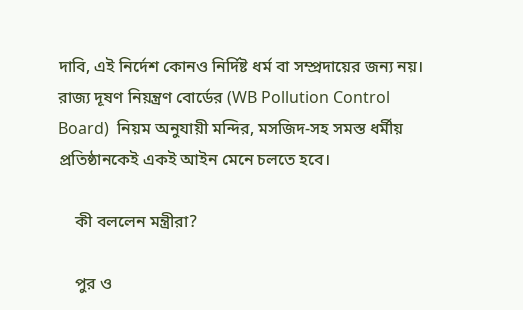দাবি, এই নির্দেশ কোনও নির্দিষ্ট ধর্ম বা সম্প্রদায়ের জন্য নয়। রাজ্য দূষণ নিয়ন্ত্রণ বোর্ডের (WB Pollution Control Board)  নিয়ম অনুযায়ী মন্দির, মসজিদ-সহ সমস্ত ধর্মীয় প্রতিষ্ঠানকেই একই আইন মেনে চলতে হবে।

    কী বললেন মন্ত্রীরা?

    পুর ও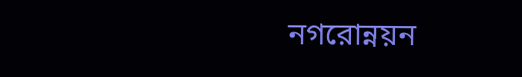নগরোন্নয়ন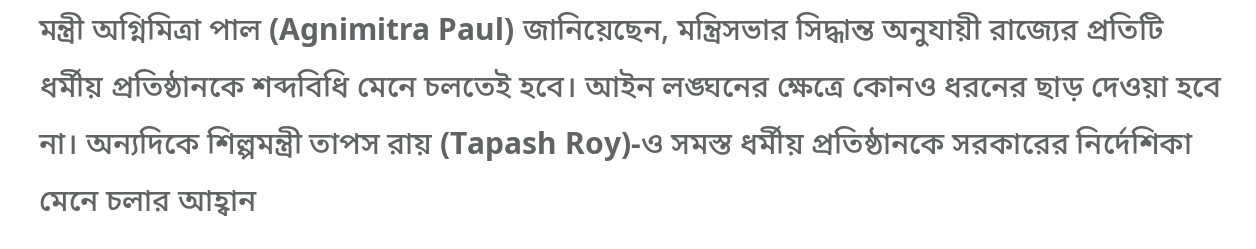মন্ত্রী অগ্নিমিত্রা পাল (Agnimitra Paul) জানিয়েছেন, মন্ত্রিসভার সিদ্ধান্ত অনুযায়ী রাজ্যের প্রতিটি ধর্মীয় প্রতিষ্ঠানকে শব্দবিধি মেনে চলতেই হবে। আইন লঙ্ঘনের ক্ষেত্রে কোনও ধরনের ছাড় দেওয়া হবে না। অন্যদিকে শিল্পমন্ত্রী তাপস রায় (Tapash Roy)-ও সমস্ত ধর্মীয় প্রতিষ্ঠানকে সরকারের নির্দেশিকা মেনে চলার আহ্বান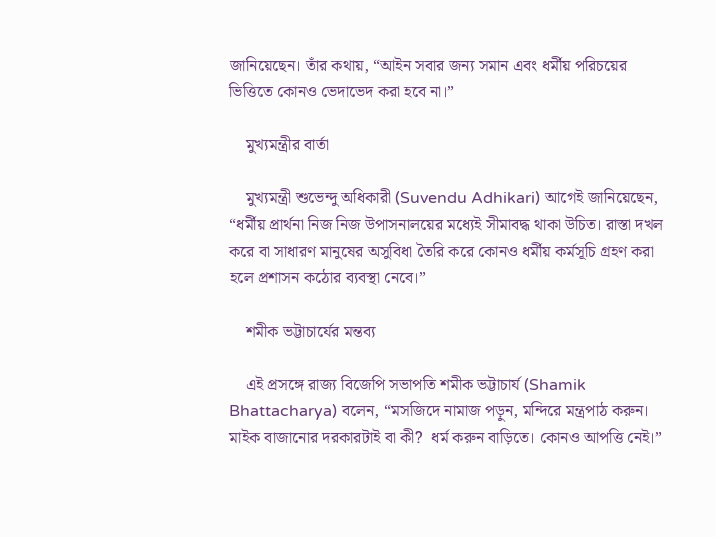জানিয়েছেন। তাঁর কথায়, “আইন সবার জন্য সমান এবং ধর্মীয় পরিচয়ের ভিত্তিতে কোনও ভেদাভেদ করা হবে না।”

    মুখ্যমন্ত্রীর বার্তা

    মুখ্যমন্ত্রী শুভেন্দু অধিকারী (Suvendu Adhikari) আগেই জানিয়েছেন, “ধর্মীয় প্রার্থনা নিজ নিজ উপাসনালয়ের মধ্যেই সীমাবদ্ধ থাকা উচিত। রাস্তা দখল করে বা সাধারণ মানুষের অসুবিধা তৈরি করে কোনও ধর্মীয় কর্মসূচি গ্রহণ করা হলে প্রশাসন কঠোর ব্যবস্থা নেবে।”

    শমীক ভট্টাচার্যের মন্তব্য

    এই প্রসঙ্গে রাজ্য বিজেপি সভাপতি শমীক ভট্টাচার্য (Shamik Bhattacharya) বলেন, “মসজিদে নামাজ পড়ুন, মন্দিরে মন্ত্রপাঠ করুন। মাইক বাজানোর দরকারটাই বা কী?  ধর্ম করুন বাড়িতে। কোনও আপত্তি নেই।”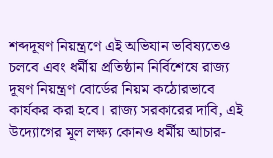শব্দদূষণ নিয়ন্ত্রণে এই অভিযান ভবিষ্যতেও চলবে এবং ধর্মীয় প্রতিষ্ঠান নির্বিশেষে রাজ্য দূষণ নিয়ন্ত্রণ বোর্ডের নিয়ম কঠোরভাবে কার্যকর করা হবে। রাজ্য সরকারের দাবি, এই উদ্যোগের মূল লক্ষ্য কোনও ধর্মীয় আচার-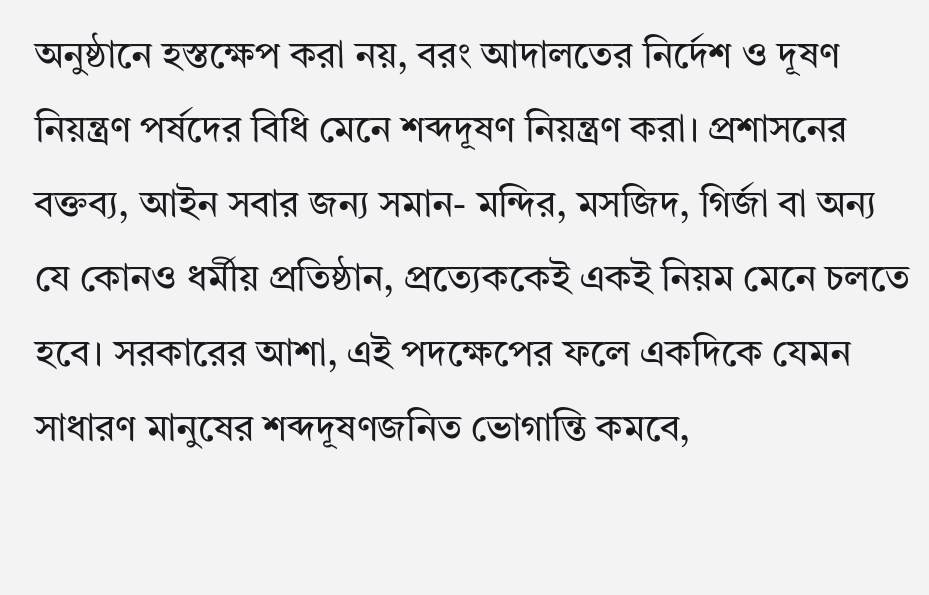অনুষ্ঠানে হস্তক্ষেপ করা নয়, বরং আদালতের নির্দেশ ও দূষণ নিয়ন্ত্রণ পর্ষদের বিধি মেনে শব্দদূষণ নিয়ন্ত্রণ করা। প্রশাসনের বক্তব্য, আইন সবার জন্য সমান- মন্দির, মসজিদ, গির্জা বা অন্য যে কোনও ধর্মীয় প্রতিষ্ঠান, প্রত্যেককেই একই নিয়ম মেনে চলতে হবে। সরকারের আশা, এই পদক্ষেপের ফলে একদিকে যেমন সাধারণ মানুষের শব্দদূষণজনিত ভোগান্তি কমবে,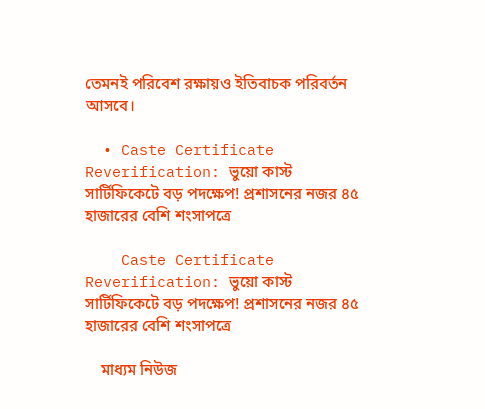তেমনই পরিবেশ রক্ষায়ও ইতিবাচক পরিবর্তন আসবে।

  • Caste Certificate Reverification: ভুয়ো কাস্ট সার্টিফিকেটে বড় পদক্ষেপ! প্রশাসনের নজর ৪৫ হাজারের বেশি শংসাপত্রে

    Caste Certificate Reverification: ভুয়ো কাস্ট সার্টিফিকেটে বড় পদক্ষেপ! প্রশাসনের নজর ৪৫ হাজারের বেশি শংসাপত্রে

    মাধ্যম নিউজ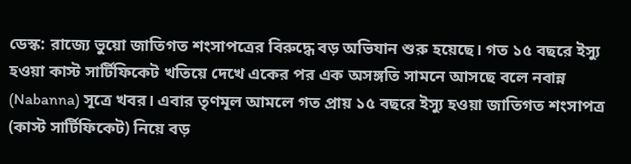ডেস্ক: রাজ্যে ভুয়ো জাতিগত শংসাপত্রের বিরুদ্ধে বড় অভিযান শুরু হয়েছে। গত ১৫ বছরে ইস্যু হওয়া কাস্ট সার্টিফিকেট খতিয়ে দেখে একের পর এক অসঙ্গতি সামনে আসছে বলে নবান্ন (Nabanna) সূত্রে খবর। এবার তৃণমূল আমলে গত প্রায় ১৫ বছরে ইস্যু হওয়া জাতিগত শংসাপত্র (কাস্ট সার্টিফিকেট) নিয়ে বড়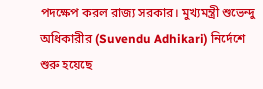পদক্ষেপ করল রাজ্য সরকার। মুখ্যমন্ত্রী শুভেন্দু অধিকারীর (Suvendu Adhikari) নির্দেশে শুরু হয়েছে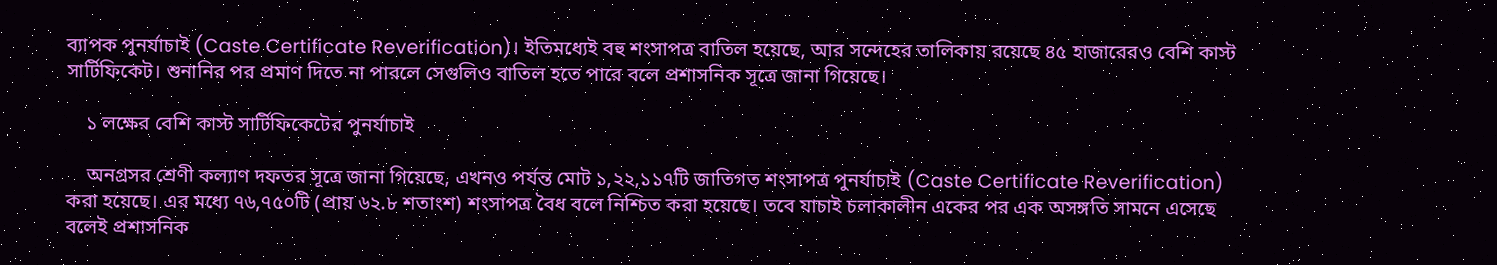ব্যাপক পুনর্যাচাই (Caste Certificate Reverification)। ইতিমধ্যেই বহু শংসাপত্র বাতিল হয়েছে, আর সন্দেহের তালিকায় রয়েছে ৪৫ হাজারেরও বেশি কাস্ট সার্টিফিকেট। শুনানির পর প্রমাণ দিতে না পারলে সেগুলিও বাতিল হতে পারে বলে প্রশাসনিক সূত্রে জানা গিয়েছে।

    ১ লক্ষের বেশি কাস্ট সার্টিফিকেটের পুনর্যাচাই

    অনগ্রসর শ্রেণী কল্যাণ দফতর সূত্রে জানা গিয়েছে, এখনও পর্যন্ত মোট ১,২২,১১৭টি জাতিগত শংসাপত্র পুনর্যাচাই (Caste Certificate Reverification) করা হয়েছে। এর মধ্যে ৭৬,৭৫০টি (প্রায় ৬২.৮ শতাংশ) শংসাপত্র বৈধ বলে নিশ্চিত করা হয়েছে। তবে যাচাই চলাকালীন একের পর এক অসঙ্গতি সামনে এসেছে বলেই প্রশাসনিক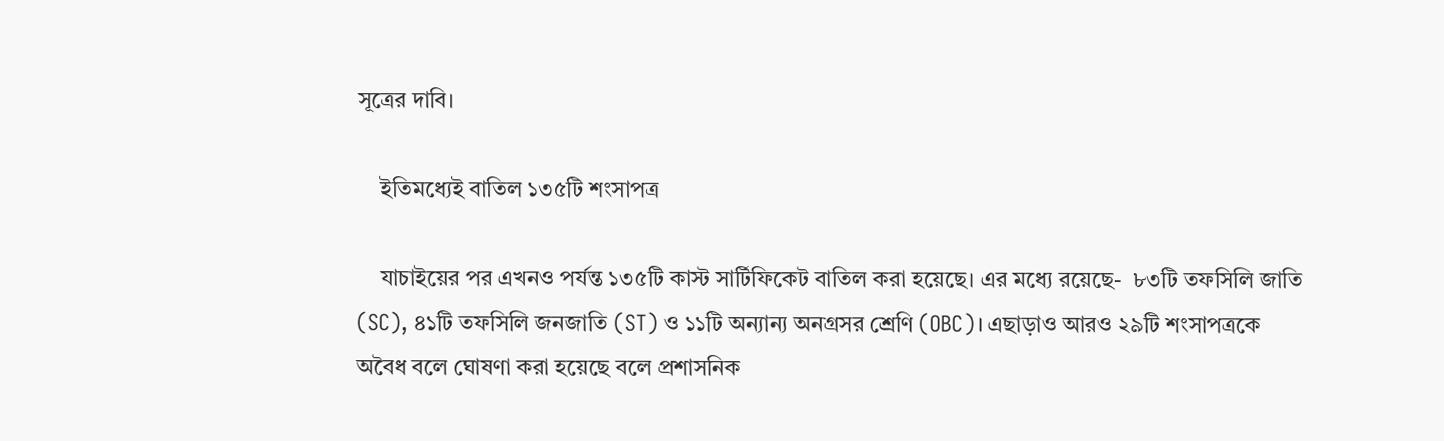সূত্রের দাবি।

    ইতিমধ্যেই বাতিল ১৩৫টি শংসাপত্র

    যাচাইয়ের পর এখনও পর্যন্ত ১৩৫টি কাস্ট সার্টিফিকেট বাতিল করা হয়েছে। এর মধ্যে রয়েছে-  ৮৩টি তফসিলি জাতি (SC), ৪১টি তফসিলি জনজাতি (ST) ও ১১টি অন্যান্য অনগ্রসর শ্রেণি (OBC)। এছাড়াও আরও ২৯টি শংসাপত্রকে অবৈধ বলে ঘোষণা করা হয়েছে বলে প্রশাসনিক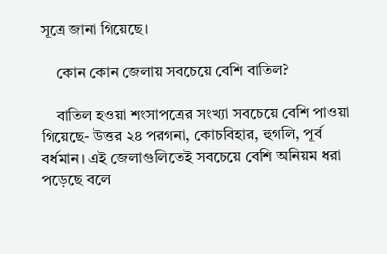সূত্রে জানা গিয়েছে।

    কোন কোন জেলায় সবচেয়ে বেশি বাতিল?

    বাতিল হওয়া শংসাপত্রের সংখ্যা সবচেয়ে বেশি পাওয়া গিয়েছে- উত্তর ২৪ পরগনা, কোচবিহার, হুগলি, পূর্ব বর্ধমান। এই জেলাগুলিতেই সবচেয়ে বেশি অনিয়ম ধরা পড়েছে বলে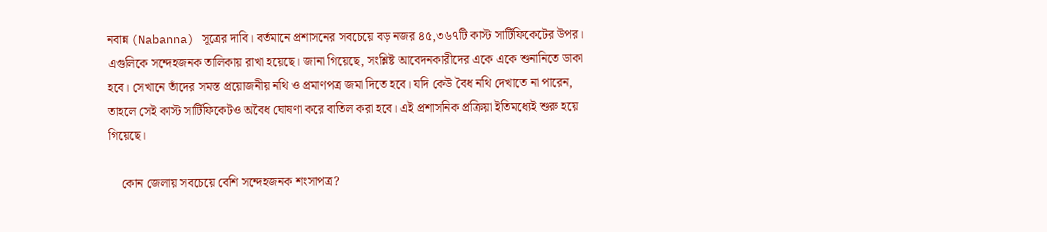নবান্ন (Nabanna) সূত্রের দাবি। বর্তমানে প্রশাসনের সবচেয়ে বড় নজর ৪৫,৩৬৭টি কাস্ট সার্টিফিকেটের উপর। এগুলিকে সন্দেহজনক তালিকায় রাখা হয়েছে। জানা গিয়েছে, সংশ্লিষ্ট আবেদনকারীদের একে একে শুনানিতে ডাকা হবে। সেখানে তাঁদের সমস্ত প্রয়োজনীয় নথি ও প্রমাণপত্র জমা দিতে হবে। যদি কেউ বৈধ নথি দেখাতে না পারেন, তাহলে সেই কাস্ট সার্টিফিকেটও অবৈধ ঘোষণা করে বাতিল করা হবে। এই প্রশাসনিক প্রক্রিয়া ইতিমধ্যেই শুরু হয়ে গিয়েছে।

    কোন জেলায় সবচেয়ে বেশি সন্দেহজনক শংসাপত্র?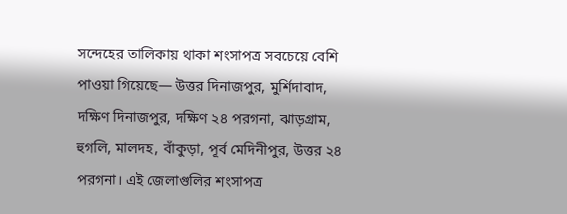সন্দেহের তালিকায় থাকা শংসাপত্র সবচেয়ে বেশি পাওয়া গিয়েছে— উত্তর দিনাজপুর, মুর্শিদাবাদ, দক্ষিণ দিনাজপুর, দক্ষিণ ২৪ পরগনা, ঝাড়গ্রাম, হুগলি, মালদহ, বাঁকুড়া, পূর্ব মেদিনীপুর, উত্তর ২৪ পরগনা। এই জেলাগুলির শংসাপত্র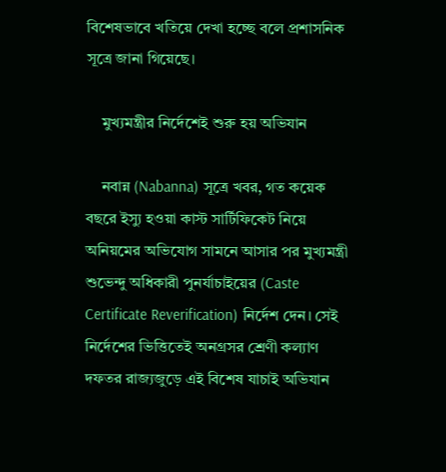বিশেষভাবে খতিয়ে দেখা হচ্ছে বলে প্রশাসনিক সূত্রে জানা গিয়েছে।

    মুখ্যমন্ত্রীর নির্দেশেই শুরু হয় অভিযান

    নবান্ন (Nabanna) সূত্রে খবর, গত কয়েক বছরে ইস্যু হওয়া কাস্ট সার্টিফিকেট নিয়ে অনিয়মের অভিযোগ সামনে আসার পর মুখ্যমন্ত্রী শুভেন্দু অধিকারী পুনর্যাচাইয়ের (Caste Certificate Reverification) নির্দেশ দেন। সেই নির্দেশের ভিত্তিতেই অনগ্রসর শ্রেণী কল্যাণ দফতর রাজ্যজুড়ে এই বিশেষ যাচাই অভিযান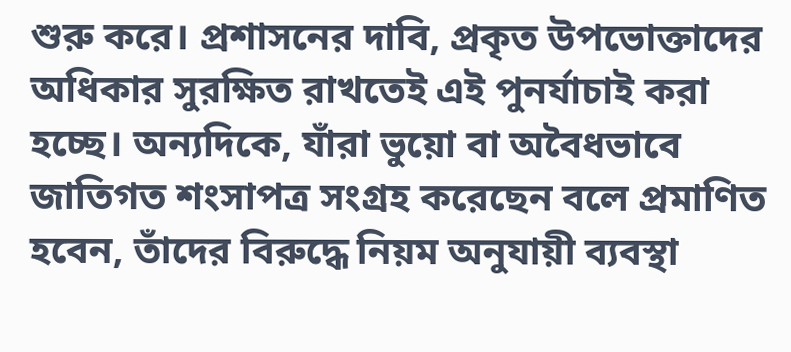শুরু করে। প্রশাসনের দাবি, প্রকৃত উপভোক্তাদের অধিকার সুরক্ষিত রাখতেই এই পুনর্যাচাই করা হচ্ছে। অন্যদিকে, যাঁরা ভুয়ো বা অবৈধভাবে জাতিগত শংসাপত্র সংগ্রহ করেছেন বলে প্রমাণিত হবেন, তাঁদের বিরুদ্ধে নিয়ম অনুযায়ী ব্যবস্থা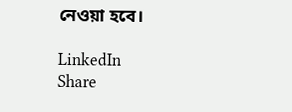নেওয়া হবে।

LinkedIn
Share